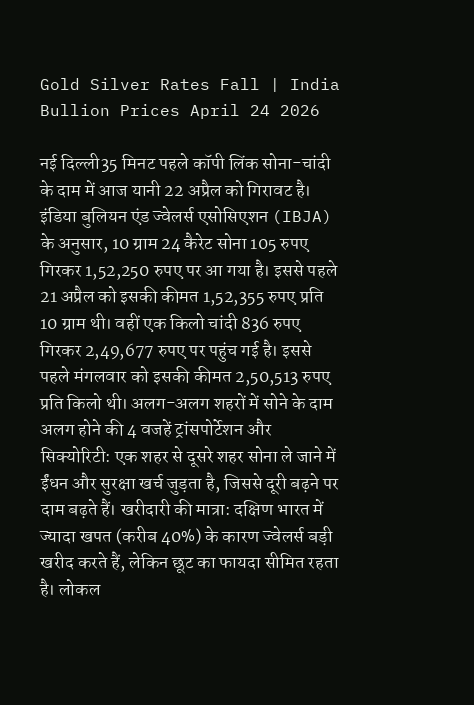Gold Silver Rates Fall | India Bullion Prices April 24 2026

नई दिल्ली35 मिनट पहले कॉपी लिंक सोना-चांदी के दाम में आज यानी 22 अप्रैल को गिरावट है। इंडिया बुलियन एंड ज्वेलर्स एसोसिएशन (IBJA) के अनुसार, 10 ग्राम 24 कैरेट सोना 105 रुपए गिरकर 1,52,250 रुपए पर आ गया है। इससे पहले 21 अप्रैल को इसकी कीमत 1,52,355 रुपए प्रति 10 ग्राम थी। वहीं एक किलो चांदी 836 रुपए गिरकर 2,49,677 रुपए पर पहुंच गई है। इससे पहले मंगलवार को इसकी कीमत 2,50,513 रुपए प्रति किलो थी। अलग-अलग शहरों में सोने के दाम अलग होने की 4 वजहें ट्रांसपोर्टेशन और सिक्योरिटी: एक शहर से दूसरे शहर सोना ले जाने में ईंधन और सुरक्षा खर्च जुड़ता है, जिससे दूरी बढ़ने पर दाम बढ़ते हैं। खरीदारी की मात्रा: दक्षिण भारत में ज्यादा खपत (करीब 40%) के कारण ज्वेलर्स बड़ी खरीद करते हैं, लेकिन छूट का फायदा सीमित रहता है। लोकल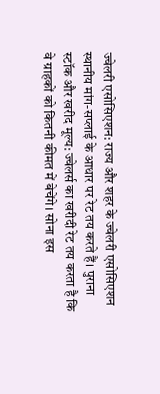ज्वेलरी एसोसिएशन: राज्य और शहर के ज्वेलरी एसोसिएशन स्थानीय मांग-सप्लाई के आधार पर रेट तय करते हैं। पुराना स्टॉक और खरीद मूल्य: ज्वेलर्स का खरीदी रेट तय करता है कि वे ग्राहकों को कितनी कीमत में बेचेंगे। सोना इस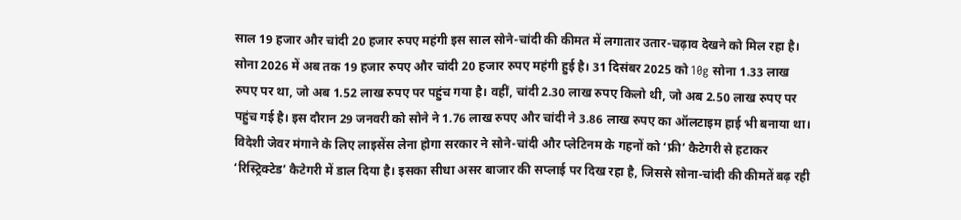साल 19 हजार और चांदी 20 हजार रुपए महंगी इस साल सोने-चांदी की कीमत में लगातार उतार-चढ़ाव देखने को मिल रहा है। सोना 2026 में अब तक 19 हजार रुपए और चांदी 20 हजार रुपए महंगी हुई है। 31 दिसंबर 2025 को 10g सोना 1.33 लाख रुपए पर था, जो अब 1.52 लाख रुपए पर पहुंच गया है। वहीं, चांदी 2.30 लाख रुपए किलो थी, जो अब 2.50 लाख रुपए पर पहुंच गई है। इस दौरान 29 जनवरी को सोने ने 1.76 लाख रुपए और चांदी ने 3.86 लाख रुपए का ऑलटाइम हाई भी बनाया था। विदेशी जेवर मंगाने के लिए लाइसेंस लेना होगा सरकार ने सोने-चांदी और प्लेटिनम के गहनों को ‘फ्री’ कैटेगरी से हटाकर ‘रिस्ट्रिक्टेड’ कैटेगरी में डाल दिया है। इसका सीधा असर बाजार की सप्लाई पर दिख रहा है, जिससे सोना-चांदी की कीमतें बढ़ रही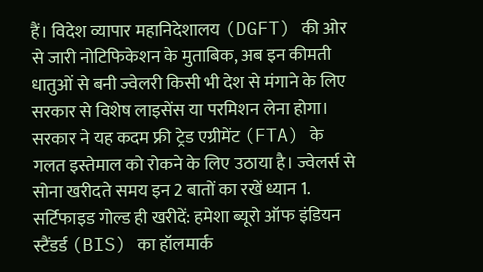हैं। विदेश व्यापार महानिदेशालय (DGFT) की ओर से जारी नोटिफिकेशन के मुताबिक, अब इन कीमती धातुओं से बनी ज्वेलरी किसी भी देश से मंगाने के लिए सरकार से विशेष लाइसेंस या परमिशन लेना होगा। सरकार ने यह कदम फ्री ट्रेड एग्रीमेंट (FTA) के गलत इस्तेमाल को रोकने के लिए उठाया है। ज्वेलर्स से सोना खरीदते समय इन 2 बातों का रखें ध्यान 1. सर्टिफाइड गोल्ड ही खरीदें: हमेशा ब्यूरो ऑफ इंडियन स्टैंडर्ड (BIS) का हॉलमार्क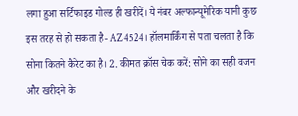लगा हुआ सर्टिफाइड गोल्ड ही खरीदें। ये नंबर अल्फान्यूमेरिक यानी कुछ इस तरह से हो सकता है- AZ4524। हॉलमार्किंग से पता चलता है कि सोना कितने कैरेट का है। 2. कीमत क्रॉस चेक करें: सोने का सही वजन और खरीदने के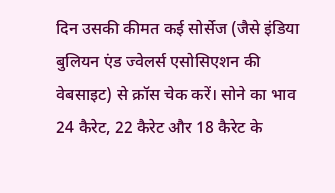दिन उसकी कीमत कई सोर्सेज (जैसे इंडिया बुलियन एंड ज्वेलर्स एसोसिएशन की वेबसाइट) से क्रॉस चेक करें। सोने का भाव 24 कैरेट, 22 कैरेट और 18 कैरेट के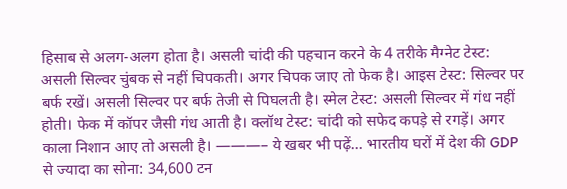हिसाब से अलग-अलग होता है। असली चांदी की पहचान करने के 4 तरीके मैग्नेट टेस्ट: असली सिल्वर चुंबक से नहीं चिपकती। अगर चिपक जाए तो फेक है। आइस टेस्ट: सिल्वर पर बर्फ रखें। असली सिल्वर पर बर्फ तेजी से पिघलती है। स्मेल टेस्ट: असली सिल्वर में गंध नहीं होती। फेक में कॉपर जैसी गंध आती है। क्लॉथ टेस्ट: चांदी को सफेद कपड़े से रगड़ें। अगर काला निशान आए तो असली है। ———– ये खबर भी पढ़ें… भारतीय घरों में देश की GDP से ज्यादा का सोना: 34,600 टन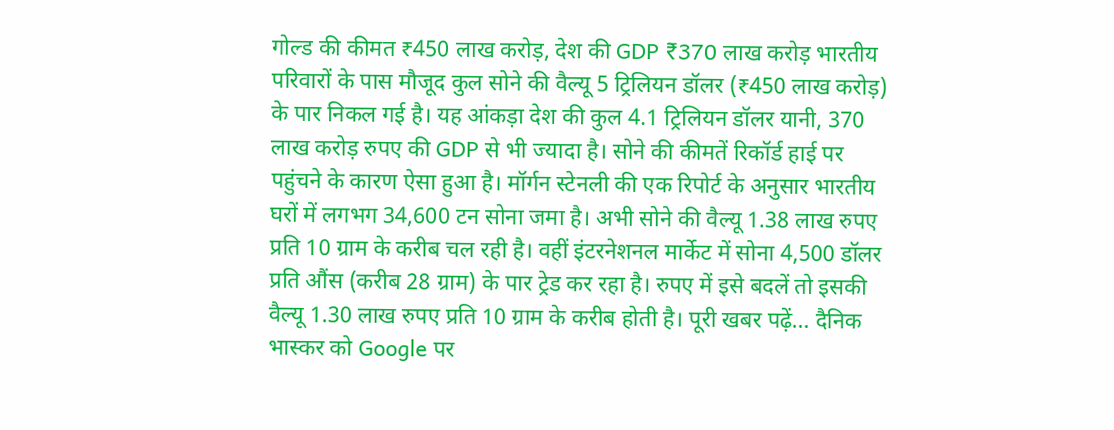गोल्ड की कीमत ₹450 लाख करोड़, देश की GDP ₹370 लाख करोड़ भारतीय परिवारों के पास मौजूद कुल सोने की वैल्यू 5 ट्रिलियन डॉलर (₹450 लाख करोड़) के पार निकल गई है। यह आंकड़ा देश की कुल 4.1 ट्रिलियन डॉलर यानी, 370 लाख करोड़ रुपए की GDP से भी ज्यादा है। सोने की कीमतें रिकॉर्ड हाई पर पहुंचने के कारण ऐसा हुआ है। मॉर्गन स्टेनली की एक रिपोर्ट के अनुसार भारतीय घरों में लगभग 34,600 टन सोना जमा है। अभी सोने की वैल्यू 1.38 लाख रुपए प्रति 10 ग्राम के करीब चल रही है। वहीं इंटरनेशनल मार्केट में सोना 4,500 डॉलर प्रति औंस (करीब 28 ग्राम) के पार ट्रेड कर रहा है। रुपए में इसे बदलें तो इसकी वैल्यू 1.30 लाख रुपए प्रति 10 ग्राम के करीब होती है। पूरी खबर पढ़ें… दैनिक भास्कर को Google पर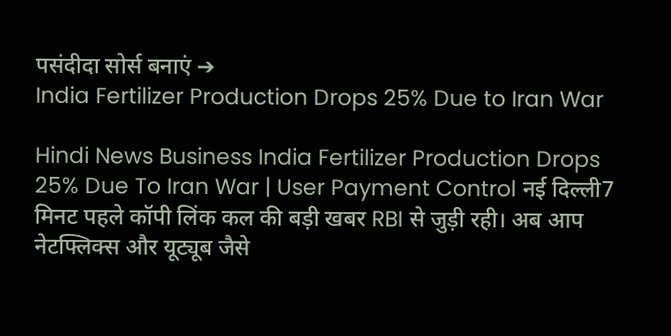पसंदीदा सोर्स बनाएं ➔
India Fertilizer Production Drops 25% Due to Iran War

Hindi News Business India Fertilizer Production Drops 25% Due To Iran War | User Payment Control नई दिल्ली7 मिनट पहले कॉपी लिंक कल की बड़ी खबर RBI से जुड़ी रही। अब आप नेटफ्लिक्स और यूट्यूब जैसे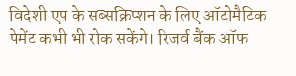विदेशी एप के सब्सक्रिप्शन के लिए ऑटोमैटिक पेमेंट कभी भी रोक सकेंगे। रिजर्व बैंक ऑफ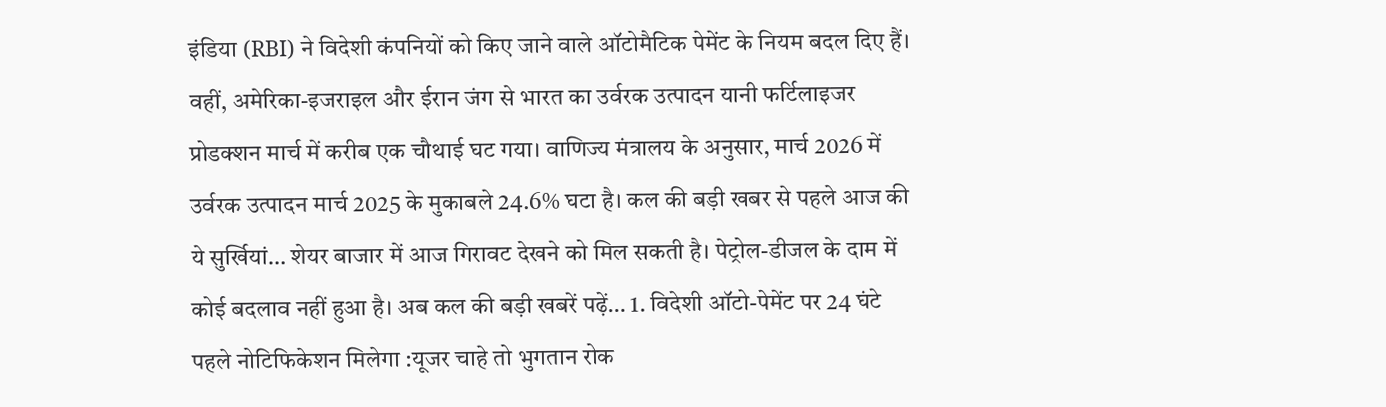इंडिया (RBI) ने विदेशी कंपनियों को किए जाने वाले ऑटोमैटिक पेमेंट के नियम बदल दिए हैं। वहीं, अमेरिका-इजराइल और ईरान जंग से भारत का उर्वरक उत्पादन यानी फर्टिलाइजर प्रोडक्शन मार्च में करीब एक चौथाई घट गया। वाणिज्य मंत्रालय के अनुसार, मार्च 2026 में उर्वरक उत्पादन मार्च 2025 के मुकाबले 24.6% घटा है। कल की बड़ी खबर से पहले आज की ये सुर्खियां… शेयर बाजार में आज गिरावट देखने को मिल सकती है। पेट्रोल-डीजल के दाम में कोई बदलाव नहीं हुआ है। अब कल की बड़ी खबरें पढ़ें… 1. विदेशी ऑटो-पेमेंट पर 24 घंटे पहले नोटिफिकेशन मिलेगा :यूजर चाहे तो भुगतान रोक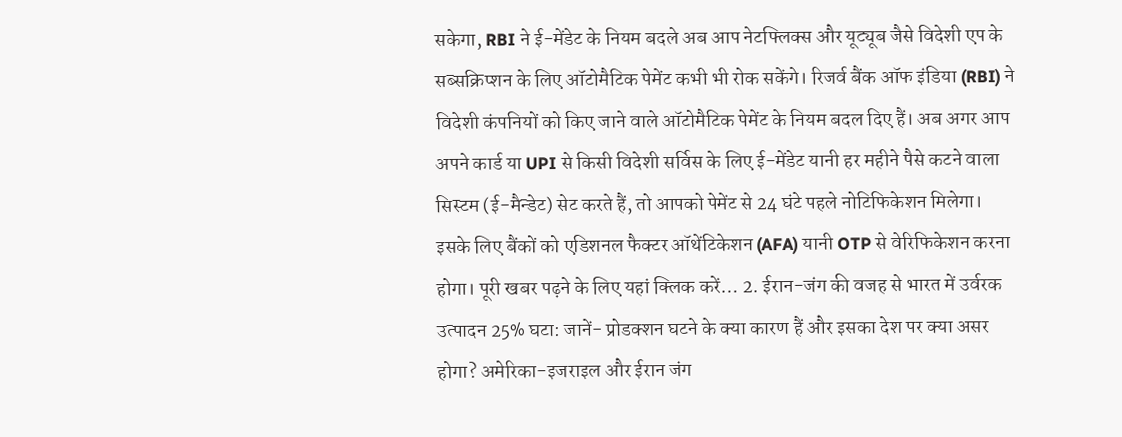सकेगा, RBI ने ई-मेंडेट के नियम बदले अब आप नेटफ्लिक्स और यूट्यूब जैसे विदेशी एप के सब्सक्रिप्शन के लिए ऑटोमैटिक पेमेंट कभी भी रोक सकेंगे। रिजर्व बैंक ऑफ इंडिया (RBI) ने विदेशी कंपनियों को किए जाने वाले ऑटोमैटिक पेमेंट के नियम बदल दिए हैं। अब अगर आप अपने कार्ड या UPI से किसी विदेशी सर्विस के लिए ई-मेंडेट यानी हर महीने पैसे कटने वाला सिस्टम (ई-मैन्डेट) सेट करते हैं, तो आपको पेमेंट से 24 घंटे पहले नोटिफिकेशन मिलेगा। इसके लिए बैंकों को एडिशनल फैक्टर ऑथेंटिकेशन (AFA) यानी OTP से वेरिफिकेशन करना होगा। पूरी खबर पढ़ने के लिए यहां क्लिक करें… 2. ईरान-जंग की वजह से भारत में उर्वरक उत्पादन 25% घटा: जानें- प्रोडक्शन घटने के क्या कारण हैं और इसका देश पर क्या असर होगा? अमेरिका-इजराइल और ईरान जंग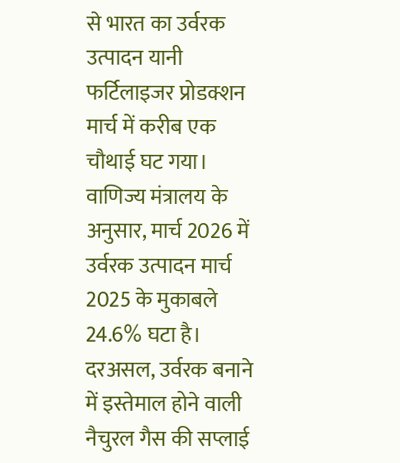से भारत का उर्वरक उत्पादन यानी फर्टिलाइजर प्रोडक्शन मार्च में करीब एक चौथाई घट गया। वाणिज्य मंत्रालय के अनुसार, मार्च 2026 में उर्वरक उत्पादन मार्च 2025 के मुकाबले 24.6% घटा है। दरअसल, उर्वरक बनाने में इस्तेमाल होने वाली नैचुरल गैस की सप्लाई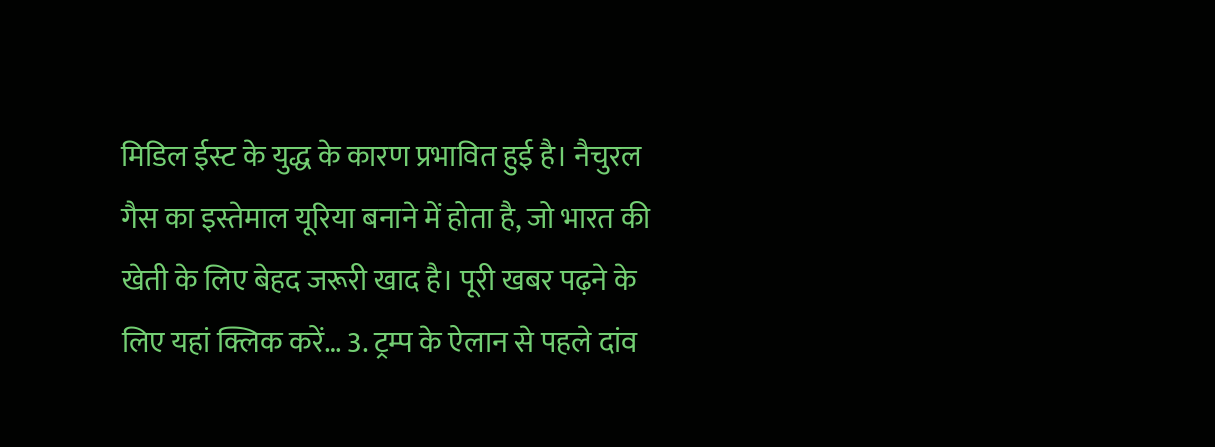मिडिल ईस्ट के युद्ध के कारण प्रभावित हुई है। नैचुरल गैस का इस्तेमाल यूरिया बनाने में होता है, जो भारत की खेती के लिए बेहद जरूरी खाद है। पूरी खबर पढ़ने के लिए यहां क्लिक करें… 3. ट्रम्प के ऐलान से पहले दांव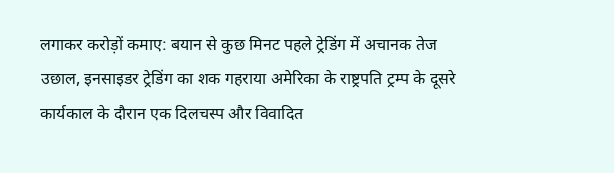लगाकर करोड़ों कमाए: बयान से कुछ मिनट पहले ट्रेडिंग में अचानक तेज उछाल, इनसाइडर ट्रेडिंग का शक गहराया अमेरिका के राष्ट्रपति ट्रम्प के दूसरे कार्यकाल के दौरान एक दिलचस्प और विवादित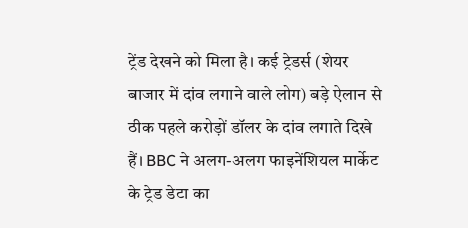ट्रेंड देखने को मिला है। कई ट्रेडर्स (शेयर बाजार में दांव लगाने वाले लोग) बड़े ऐलान से ठीक पहले करोड़ों डॉलर के दांव लगाते दिखे हैं। BBC ने अलग-अलग फाइनेंशियल मार्केट के ट्रेड डेटा का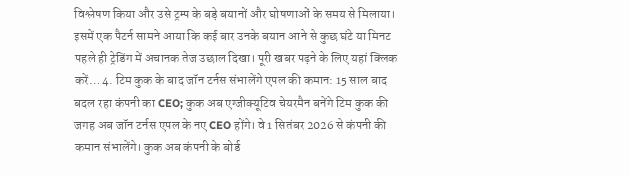विश्लेषण किया और उसे ट्रम्प के बड़े बयानों और घोषणाओं के समय से मिलाया। इसमें एक पैटर्न सामने आया कि कई बार उनके बयान आने से कुछ घंटे या मिनट पहले ही ट्रेडिंग में अचानक तेज उछाल दिखा। पूरी खबर पढ़ने के लिए यहां क्लिक करें… 4. टिम कुक के बाद जॉन टर्नस संभालेंगे एपल की कमान: 15 साल बाद बदल रहा कंपनी का CEO; कुक अब एग्जीक्यूटिव चेयरमैन बनेंगे टिम कुक की जगह अब जॉन टर्नस एपल के नए CEO होंगे। वे 1 सितंबर 2026 से कंपनी की कमान संभालेंगे। कुक अब कंपनी के बोर्ड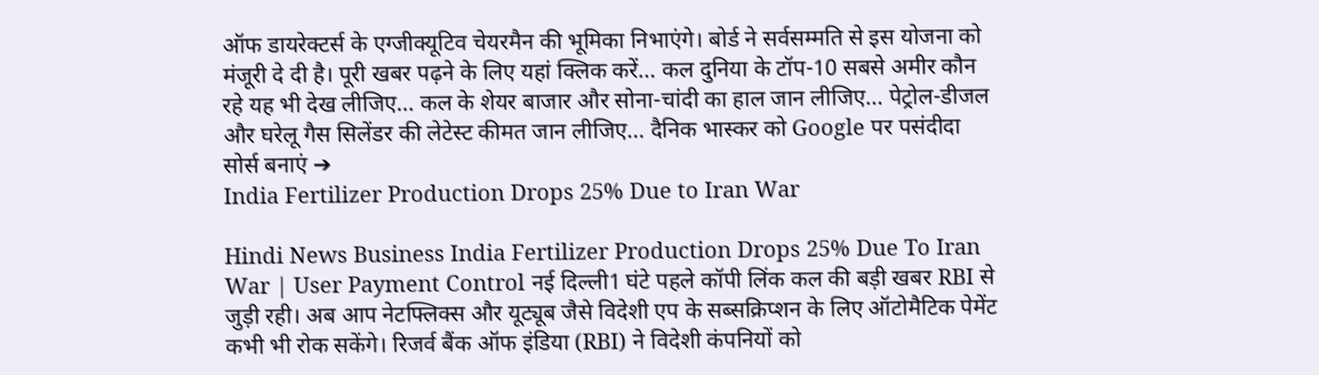ऑफ डायरेक्टर्स के एग्जीक्यूटिव चेयरमैन की भूमिका निभाएंगे। बोर्ड ने सर्वसम्मति से इस योजना को मंजूरी दे दी है। पूरी खबर पढ़ने के लिए यहां क्लिक करें… कल दुनिया के टॉप-10 सबसे अमीर कौन रहे यह भी देख लीजिए… कल के शेयर बाजार और सोना-चांदी का हाल जान लीजिए… पेट्रोल-डीजल और घरेलू गैस सिलेंडर की लेटेस्ट कीमत जान लीजिए… दैनिक भास्कर को Google पर पसंदीदा सोर्स बनाएं ➔
India Fertilizer Production Drops 25% Due to Iran War

Hindi News Business India Fertilizer Production Drops 25% Due To Iran War | User Payment Control नई दिल्ली1 घंटे पहले कॉपी लिंक कल की बड़ी खबर RBI से जुड़ी रही। अब आप नेटफ्लिक्स और यूट्यूब जैसे विदेशी एप के सब्सक्रिप्शन के लिए ऑटोमैटिक पेमेंट कभी भी रोक सकेंगे। रिजर्व बैंक ऑफ इंडिया (RBI) ने विदेशी कंपनियों को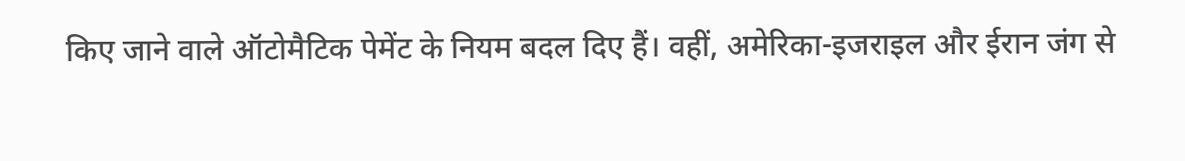किए जाने वाले ऑटोमैटिक पेमेंट के नियम बदल दिए हैं। वहीं, अमेरिका-इजराइल और ईरान जंग से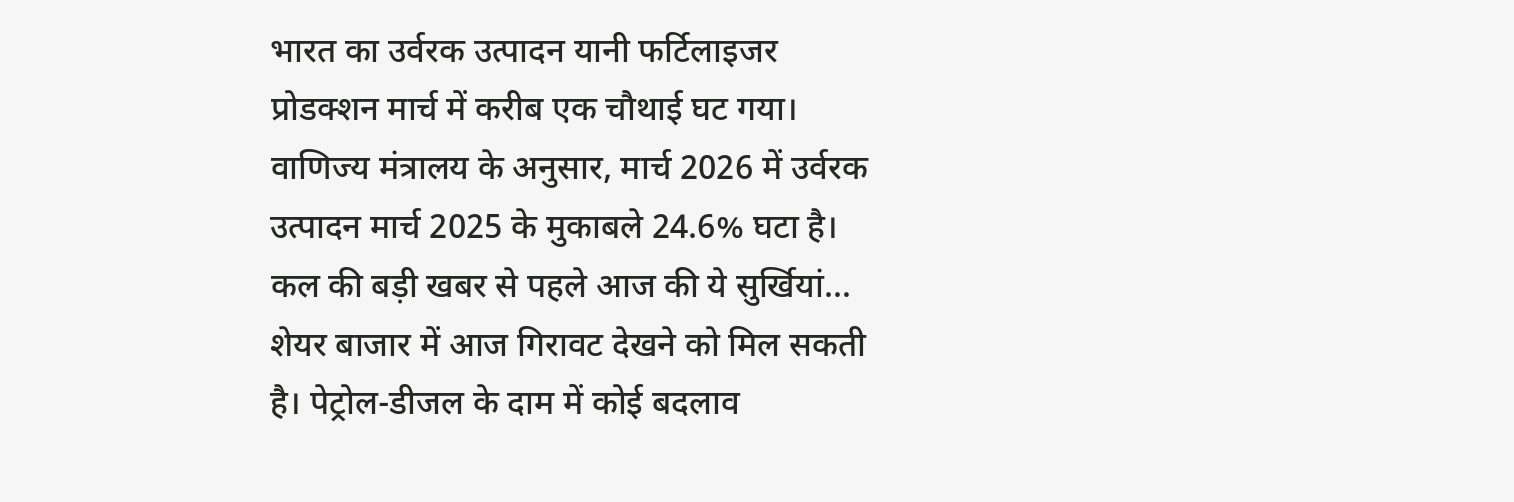भारत का उर्वरक उत्पादन यानी फर्टिलाइजर प्रोडक्शन मार्च में करीब एक चौथाई घट गया। वाणिज्य मंत्रालय के अनुसार, मार्च 2026 में उर्वरक उत्पादन मार्च 2025 के मुकाबले 24.6% घटा है। कल की बड़ी खबर से पहले आज की ये सुर्खियां… शेयर बाजार में आज गिरावट देखने को मिल सकती है। पेट्रोल-डीजल के दाम में कोई बदलाव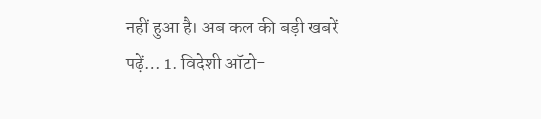नहीं हुआ है। अब कल की बड़ी खबरें पढ़ें… 1. विदेशी ऑटो-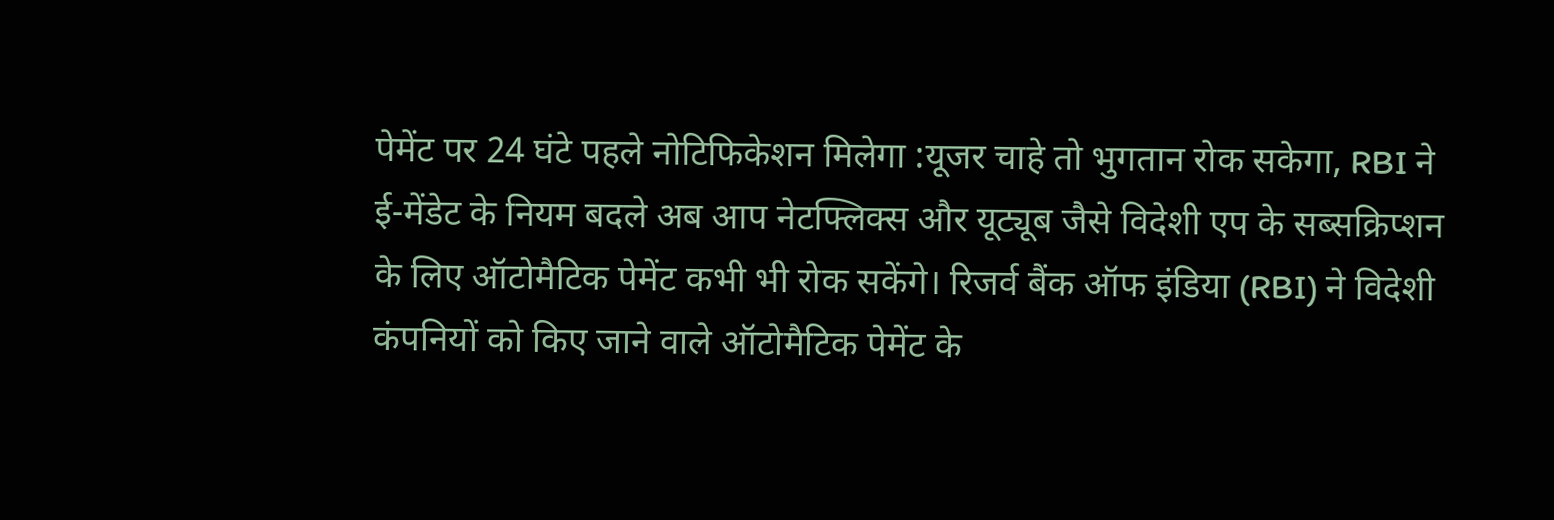पेमेंट पर 24 घंटे पहले नोटिफिकेशन मिलेगा :यूजर चाहे तो भुगतान रोक सकेगा, RBI ने ई-मेंडेट के नियम बदले अब आप नेटफ्लिक्स और यूट्यूब जैसे विदेशी एप के सब्सक्रिप्शन के लिए ऑटोमैटिक पेमेंट कभी भी रोक सकेंगे। रिजर्व बैंक ऑफ इंडिया (RBI) ने विदेशी कंपनियों को किए जाने वाले ऑटोमैटिक पेमेंट के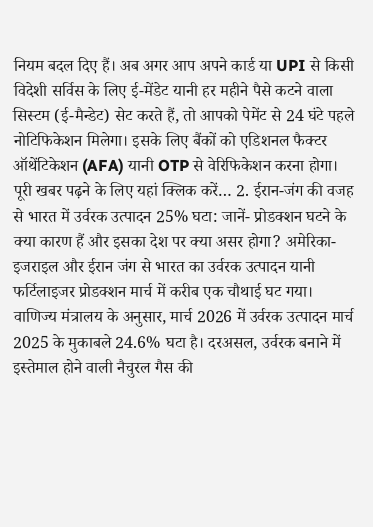नियम बदल दिए हैं। अब अगर आप अपने कार्ड या UPI से किसी विदेशी सर्विस के लिए ई-मेंडेट यानी हर महीने पैसे कटने वाला सिस्टम (ई-मैन्डेट) सेट करते हैं, तो आपको पेमेंट से 24 घंटे पहले नोटिफिकेशन मिलेगा। इसके लिए बैंकों को एडिशनल फैक्टर ऑथेंटिकेशन (AFA) यानी OTP से वेरिफिकेशन करना होगा। पूरी खबर पढ़ने के लिए यहां क्लिक करें… 2. ईरान-जंग की वजह से भारत में उर्वरक उत्पादन 25% घटा: जानें- प्रोडक्शन घटने के क्या कारण हैं और इसका देश पर क्या असर होगा? अमेरिका-इजराइल और ईरान जंग से भारत का उर्वरक उत्पादन यानी फर्टिलाइजर प्रोडक्शन मार्च में करीब एक चौथाई घट गया। वाणिज्य मंत्रालय के अनुसार, मार्च 2026 में उर्वरक उत्पादन मार्च 2025 के मुकाबले 24.6% घटा है। दरअसल, उर्वरक बनाने में इस्तेमाल होने वाली नैचुरल गैस की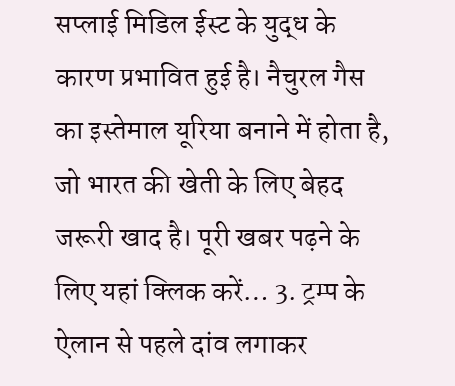सप्लाई मिडिल ईस्ट के युद्ध के कारण प्रभावित हुई है। नैचुरल गैस का इस्तेमाल यूरिया बनाने में होता है, जो भारत की खेती के लिए बेहद जरूरी खाद है। पूरी खबर पढ़ने के लिए यहां क्लिक करें… 3. ट्रम्प के ऐलान से पहले दांव लगाकर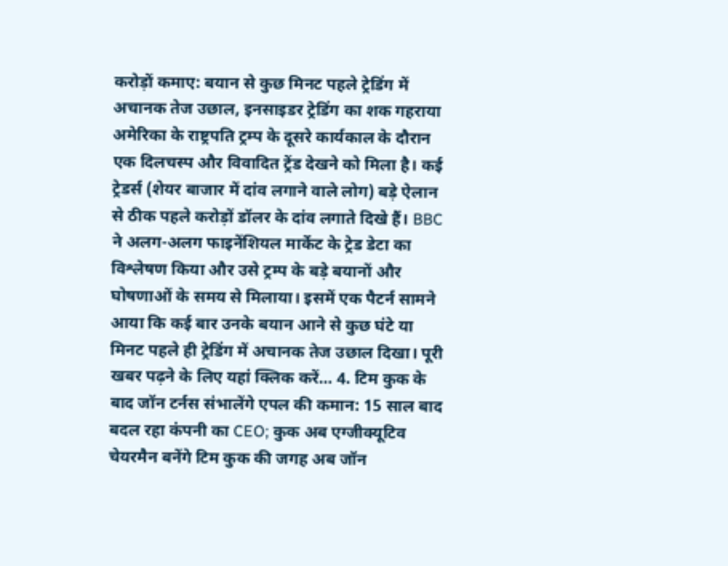करोड़ों कमाए: बयान से कुछ मिनट पहले ट्रेडिंग में अचानक तेज उछाल, इनसाइडर ट्रेडिंग का शक गहराया अमेरिका के राष्ट्रपति ट्रम्प के दूसरे कार्यकाल के दौरान एक दिलचस्प और विवादित ट्रेंड देखने को मिला है। कई ट्रेडर्स (शेयर बाजार में दांव लगाने वाले लोग) बड़े ऐलान से ठीक पहले करोड़ों डॉलर के दांव लगाते दिखे हैं। BBC ने अलग-अलग फाइनेंशियल मार्केट के ट्रेड डेटा का विश्लेषण किया और उसे ट्रम्प के बड़े बयानों और घोषणाओं के समय से मिलाया। इसमें एक पैटर्न सामने आया कि कई बार उनके बयान आने से कुछ घंटे या मिनट पहले ही ट्रेडिंग में अचानक तेज उछाल दिखा। पूरी खबर पढ़ने के लिए यहां क्लिक करें… 4. टिम कुक के बाद जॉन टर्नस संभालेंगे एपल की कमान: 15 साल बाद बदल रहा कंपनी का CEO; कुक अब एग्जीक्यूटिव चेयरमैन बनेंगे टिम कुक की जगह अब जॉन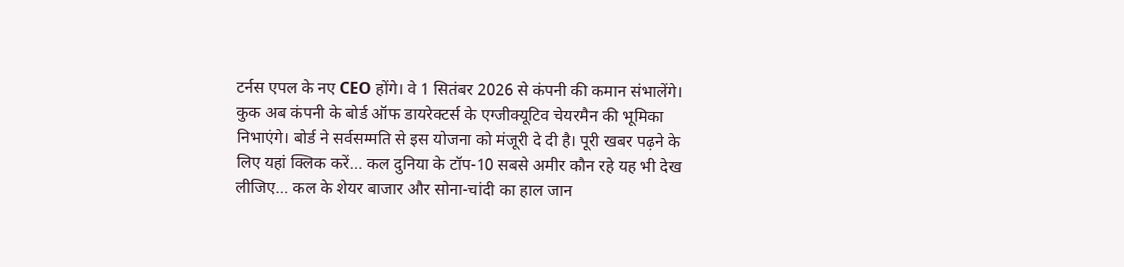टर्नस एपल के नए CEO होंगे। वे 1 सितंबर 2026 से कंपनी की कमान संभालेंगे। कुक अब कंपनी के बोर्ड ऑफ डायरेक्टर्स के एग्जीक्यूटिव चेयरमैन की भूमिका निभाएंगे। बोर्ड ने सर्वसम्मति से इस योजना को मंजूरी दे दी है। पूरी खबर पढ़ने के लिए यहां क्लिक करें… कल दुनिया के टॉप-10 सबसे अमीर कौन रहे यह भी देख लीजिए… कल के शेयर बाजार और सोना-चांदी का हाल जान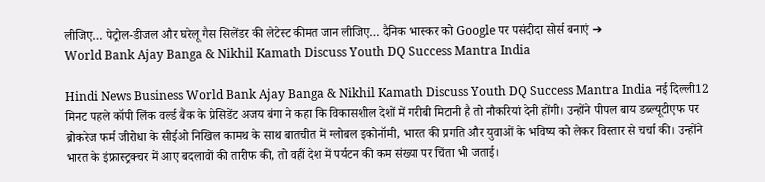लीजिए… पेट्रोल-डीजल और घरेलू गैस सिलेंडर की लेटेस्ट कीमत जान लीजिए… दैनिक भास्कर को Google पर पसंदीदा सोर्स बनाएं ➔
World Bank Ajay Banga & Nikhil Kamath Discuss Youth DQ Success Mantra India

Hindi News Business World Bank Ajay Banga & Nikhil Kamath Discuss Youth DQ Success Mantra India नई दिल्ली12 मिनट पहले कॉपी लिंक वर्ल्ड बैंक के प्रेसिडेंट अजय बंगा ने कहा कि विकासशील देशों में गरीबी मिटानी है तो नौकरियां देनी होंगी। उन्होंने पीपल बाय डब्ल्यूटीएफ पर ब्रोकरेज फर्म जीरोधा के सीईओ निखिल कामथ के साथ बातचीत में ग्लोबल इकोनॉमी, भारत की प्रगति और युवाओं के भविष्य को लेकर विस्तार से चर्चा की। उन्होंने भारत के इंफ्रास्ट्रक्चर में आए बदलावों की तारीफ की, तो वहीं देश में पर्यटन की कम संख्या पर चिंता भी जताई।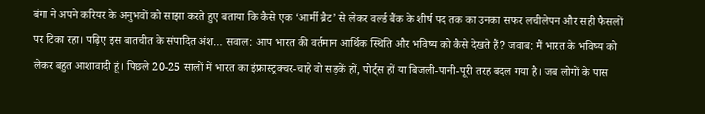बंगा ने अपने करियर के अनुभवों को साझा करते हुए बताया कि कैसे एक ‘आर्मी ब्रैट’ से लेकर वर्ल्ड बैंक के शीर्ष पद तक का उनका सफर लचीलेपन और सही फैसलों पर टिका रहा। पढ़िए इस बातचीत के संपादित अंश… सवाल: आप भारत की वर्तमान आर्थिक स्थिति और भविष्य को कैसे देखते हैं? जवाब: मैं भारत के भविष्य को लेकर बहुत आशावादी हूं। पिछले 20-25 सालों में भारत का इंफ्रास्ट्रक्चर-चाहे वो सड़कें हों, पोर्ट्स हों या बिजली-पानी-पूरी तरह बदल गया है। जब लोगों के पास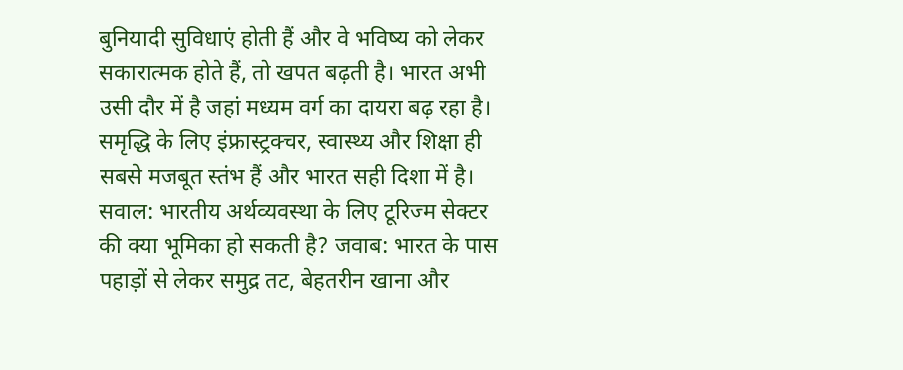बुनियादी सुविधाएं होती हैं और वे भविष्य को लेकर सकारात्मक होते हैं, तो खपत बढ़ती है। भारत अभी उसी दौर में है जहां मध्यम वर्ग का दायरा बढ़ रहा है। समृद्धि के लिए इंफ्रास्ट्रक्चर, स्वास्थ्य और शिक्षा ही सबसे मजबूत स्तंभ हैं और भारत सही दिशा में है। सवाल: भारतीय अर्थव्यवस्था के लिए टूरिज्म सेक्टर की क्या भूमिका हो सकती है? जवाब: भारत के पास पहाड़ों से लेकर समुद्र तट, बेहतरीन खाना और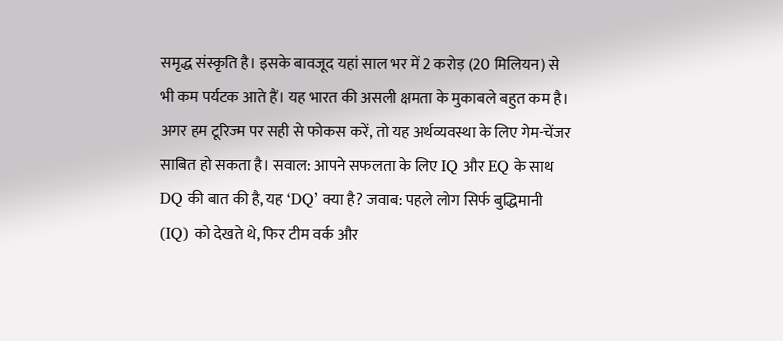समृद्ध संस्कृति है। इसके बावजूद यहां साल भर में 2 करोड़ (20 मिलियन) से भी कम पर्यटक आते हैं। यह भारत की असली क्षमता के मुकाबले बहुत कम है। अगर हम टूरिज्म पर सही से फोकस करें, तो यह अर्थव्यवस्था के लिए गेम-चेंजर साबित हो सकता है। सवाल: आपने सफलता के लिए IQ और EQ के साथ DQ की बात की है, यह ‘DQ’ क्या है? जवाब: पहले लोग सिर्फ बुद्धिमानी (IQ) को देखते थे, फिर टीम वर्क और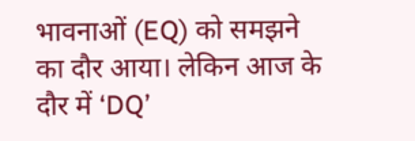भावनाओं (EQ) को समझने का दौर आया। लेकिन आज के दौर में ‘DQ’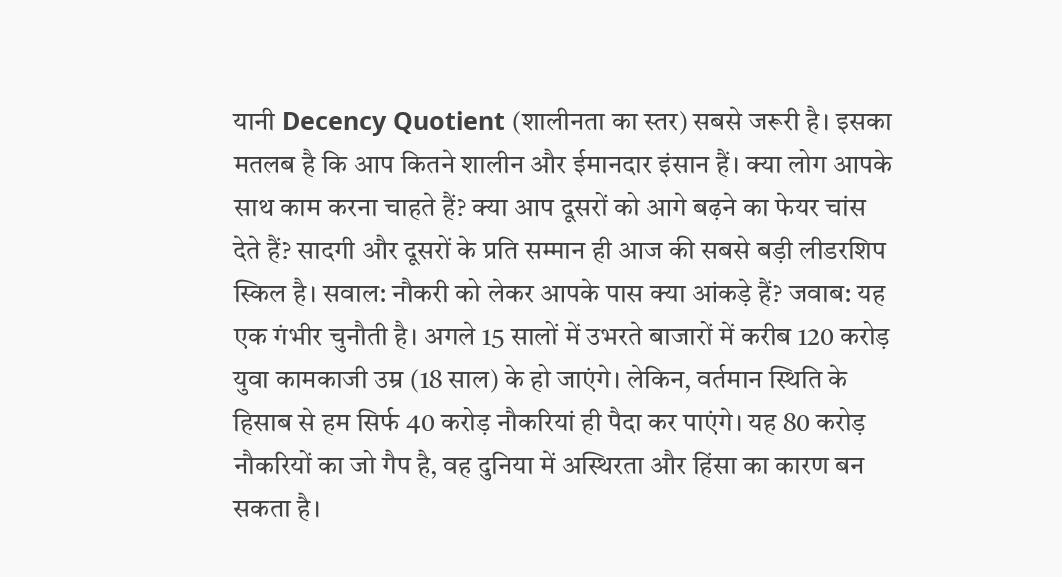यानी Decency Quotient (शालीनता का स्तर) सबसे जरूरी है। इसका मतलब है कि आप कितने शालीन और ईमानदार इंसान हैं। क्या लोग आपके साथ काम करना चाहते हैं? क्या आप दूसरों को आगे बढ़ने का फेयर चांस देते हैं? सादगी और दूसरों के प्रति सम्मान ही आज की सबसे बड़ी लीडरशिप स्किल है। सवाल: नौकरी को लेकर आपके पास क्या आंकड़े हैं? जवाब: यह एक गंभीर चुनौती है। अगले 15 सालों में उभरते बाजारों में करीब 120 करोड़ युवा कामकाजी उम्र (18 साल) के हो जाएंगे। लेकिन, वर्तमान स्थिति के हिसाब से हम सिर्फ 40 करोड़ नौकरियां ही पैदा कर पाएंगे। यह 80 करोड़ नौकरियों का जो गैप है, वह दुनिया में अस्थिरता और हिंसा का कारण बन सकता है।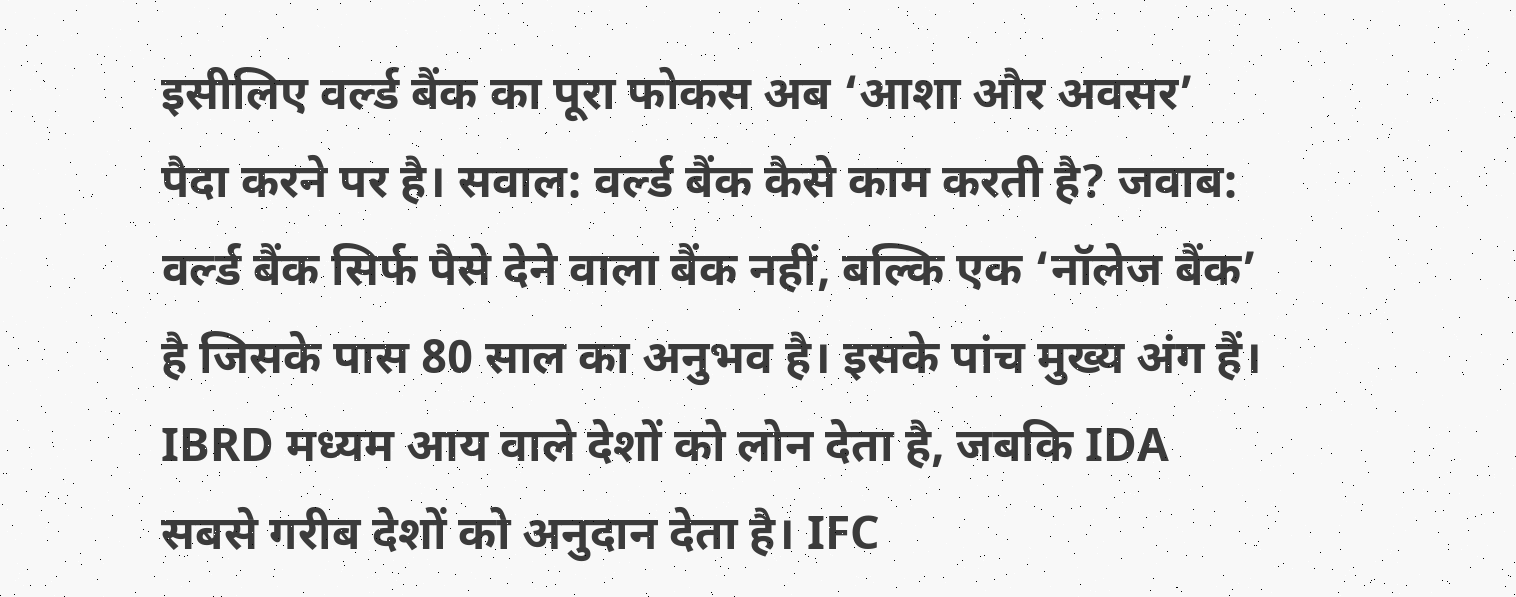इसीलिए वर्ल्ड बैंक का पूरा फोकस अब ‘आशा और अवसर’ पैदा करने पर है। सवाल: वर्ल्ड बैंक कैसे काम करती है? जवाब: वर्ल्ड बैंक सिर्फ पैसे देने वाला बैंक नहीं, बल्कि एक ‘नॉलेज बैंक’ है जिसके पास 80 साल का अनुभव है। इसके पांच मुख्य अंग हैं। IBRD मध्यम आय वाले देशों को लोन देता है, जबकि IDA सबसे गरीब देशों को अनुदान देता है। IFC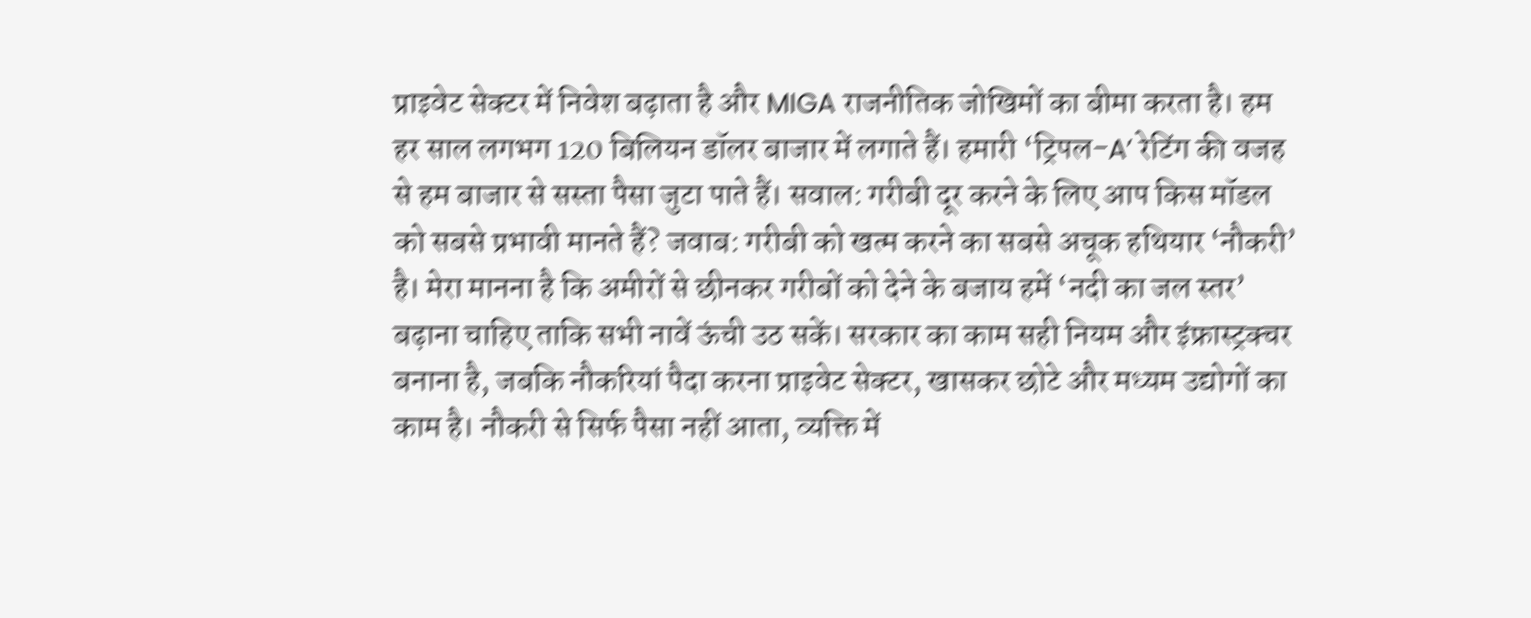प्राइवेट सेक्टर में निवेश बढ़ाता है और MIGA राजनीतिक जोखिमों का बीमा करता है। हम हर साल लगभग 120 बिलियन डॉलर बाजार में लगाते हैं। हमारी ‘ट्रिपल-A’ रेटिंग की वजह से हम बाजार से सस्ता पैसा जुटा पाते हैं। सवाल: गरीबी दूर करने के लिए आप किस मॉडल को सबसे प्रभावी मानते हैं? जवाब: गरीबी को खत्म करने का सबसे अचूक हथियार ‘नौकरी’ है। मेरा मानना है कि अमीरों से छीनकर गरीबों को देने के बजाय हमें ‘नदी का जल स्तर’ बढ़ाना चाहिए ताकि सभी नावें ऊंची उठ सकें। सरकार का काम सही नियम और इंफ्रास्ट्रक्चर बनाना है, जबकि नौकरियां पैदा करना प्राइवेट सेक्टर, खासकर छोटे और मध्यम उद्योगों का काम है। नौकरी से सिर्फ पैसा नहीं आता, व्यक्ति में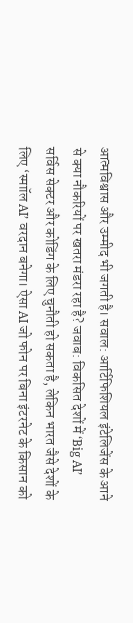आत्मविश्वास और उम्मीद भी जगती है। सवाल: आर्टिफिशियल इंटेलिजेंस के आने से क्या नौकरियों पर खतरा मंडरा रहा है? जवाब: विकसित देशों में ‘Big AI’ सर्विस सेक्टर और कोडिंग के लिए चुनौती हो सकता है, लेकिन भारत जैसे देशों के लिए ‘स्माॉल AI’ वरदान बनेगा। ऐसा AI जो फोन पर बिना इंटरनेट के किसान को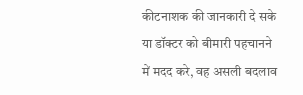कीटनाशक की जानकारी दे सके या डॉक्टर को बीमारी पहचानने में मदद करे, वह असली बदलाव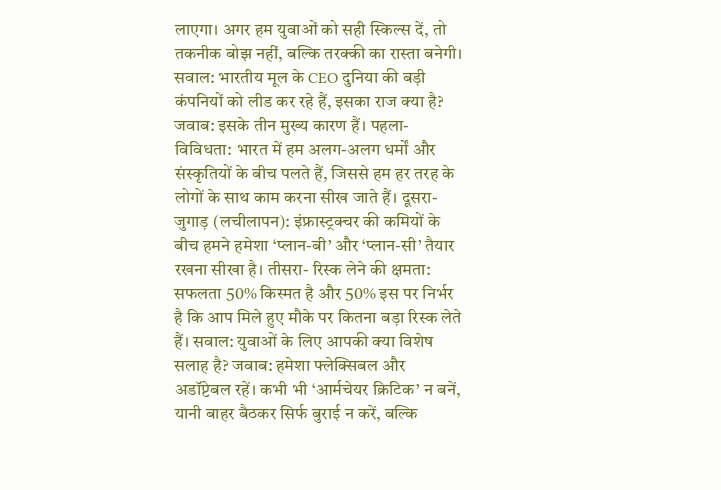लाएगा। अगर हम युवाओं को सही स्किल्स दें, तो तकनीक बोझ नहीं, बल्कि तरक्की का रास्ता बनेगी। सवाल: भारतीय मूल के CEO दुनिया की बड़ी कंपनियों को लीड कर रहे हैं, इसका राज क्या है? जवाब: इसके तीन मुख्य कारण हैं। पहला- विविधता: भारत में हम अलग-अलग धर्मों और संस्कृतियों के बीच पलते हैं, जिससे हम हर तरह के लोगों के साथ काम करना सीख जाते हैं। दूसरा- जुगाड़ (लचीलापन): इंफ्रास्ट्रक्चर की कमियों के बीच हमने हमेशा ‘प्लान-बी’ और ‘प्लान-सी’ तैयार रखना सीखा है। तीसरा- रिस्क लेने की क्षमता: सफलता 50% किस्मत है और 50% इस पर निर्भर है कि आप मिले हुए मौके पर कितना बड़ा रिस्क लेते हैं। सवाल: युवाओं के लिए आपकी क्या विशेष सलाह है? जवाब: हमेशा फ्लेक्सिबल और अडॉप्टेबल रहें। कभी भी ‘आर्मचेयर क्रिटिक’ न बनें, यानी बाहर बैठकर सिर्फ बुराई न करें, बल्कि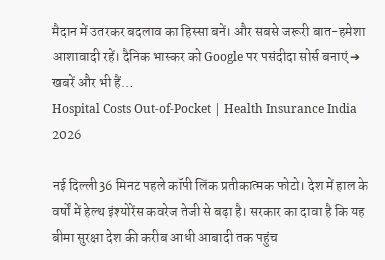मैदान में उतरकर बदलाव का हिस्सा बनें। और सबसे जरूरी बात-हमेशा आशावादी रहें। दैनिक भास्कर को Google पर पसंदीदा सोर्स बनाएं ➔ खबरें और भी हैं…
Hospital Costs Out-of-Pocket | Health Insurance India 2026

नई दिल्ली36 मिनट पहले कॉपी लिंक प्रतीकात्मक फोटो। देश में हाल के वर्षों में हेल्थ इंश्योरेंस कवरेज तेजी से बढ़ा है। सरकार का दावा है कि यह बीमा सुरक्षा देश की करीब आधी आबादी तक पहुंच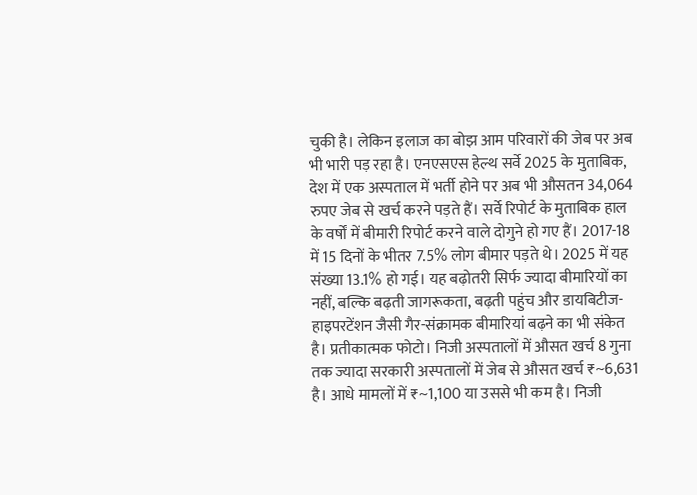चुकी है। लेकिन इलाज का बोझ आम परिवारों की जेब पर अब भी भारी पड़ रहा है। एनएसएस हेल्थ सर्वे 2025 के मुताबिक, देश में एक अस्पताल में भर्ती होने पर अब भी औसतन 34,064 रुपए जेब से खर्च करने पड़ते हैं। सर्वे रिपोर्ट के मुताबिक हाल के वर्षों में बीमारी रिपोर्ट करने वाले दोगुने हो गए हैं। 2017-18 में 15 दिनों के भीतर 7.5% लोग बीमार पड़ते थे। 2025 में यह संख्या 13.1% हो गई। यह बढ़ोतरी सिर्फ ज्यादा बीमारियों का नहीं, बल्कि बढ़ती जागरूकता, बढ़ती पहुंच और डायबिटीज-हाइपरटेंशन जैसी गैर-संक्रामक बीमारियां बढ़ने का भी संकेत है। प्रतीकात्मक फोटो। निजी अस्पतालों में औसत खर्च 8 गुना तक ज्यादा सरकारी अस्पतालों में जेब से औसत खर्च ₹~6,631 है। आधे मामलों में ₹~1,100 या उससे भी कम है। निजी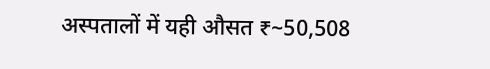अस्पतालों में यही औसत ₹~50,508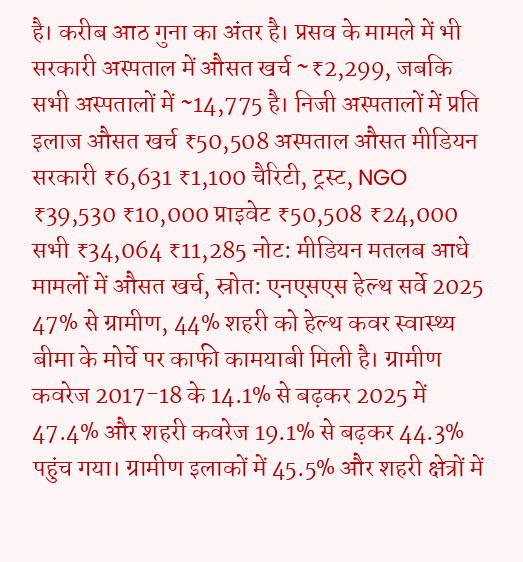है। करीब आठ गुना का अंतर है। प्रसव के मामले में भी सरकारी अस्पताल में औसत खर्च ~₹2,299, जबकि सभी अस्पतालों में ~14,775 है। निजी अस्पतालों में प्रति इलाज औसत खर्च ₹50,508 अस्पताल औसत मीडियन सरकारी ₹6,631 ₹1,100 चैरिटी, ट्रस्ट, NGO ₹39,530 ₹10,000 प्राइवेट ₹50,508 ₹24,000 सभी ₹34,064 ₹11,285 नोट: मीडियन मतलब आधे मामलों में औसत खर्च, स्रोत: एनएसएस हेल्थ सर्वे 2025 47% से ग्रामीण, 44% शहरी को हेल्थ कवर स्वास्थ्य बीमा के मोर्चे पर काफी कामयाबी मिली है। ग्रामीण कवरेज 2017-18 के 14.1% से बढ़कर 2025 में 47.4% और शहरी कवरेज 19.1% से बढ़कर 44.3% पहुंच गया। ग्रामीण इलाकों में 45.5% और शहरी क्षेत्रों में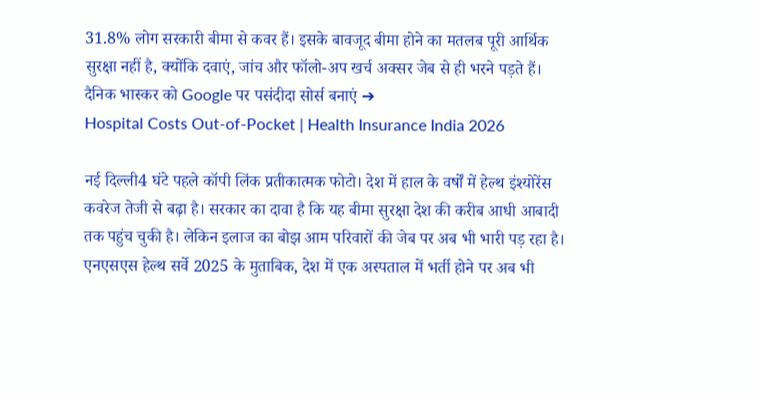31.8% लोग सरकारी बीमा से कवर हैं। इसके बावजूद बीमा होने का मतलब पूरी आर्थिक सुरक्षा नहीं है, क्योंकि दवाएं, जांच और फॉलो-अप खर्च अक्सर जेब से ही भरने पड़ते हैं। दैनिक भास्कर को Google पर पसंदीदा सोर्स बनाएं ➔
Hospital Costs Out-of-Pocket | Health Insurance India 2026

नई दिल्ली4 घंटे पहले कॉपी लिंक प्रतीकात्मक फोटो। देश में हाल के वर्षों में हेल्थ इंश्योरेंस कवरेज तेजी से बढ़ा है। सरकार का दावा है कि यह बीमा सुरक्षा देश की करीब आधी आबादी तक पहुंच चुकी है। लेकिन इलाज का बोझ आम परिवारों की जेब पर अब भी भारी पड़ रहा है। एनएसएस हेल्थ सर्वे 2025 के मुताबिक, देश में एक अस्पताल में भर्ती होने पर अब भी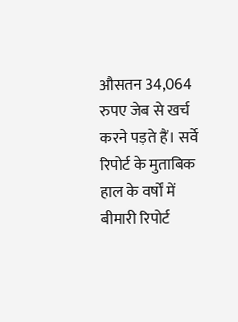औसतन 34,064 रुपए जेब से खर्च करने पड़ते हैं। सर्वे रिपोर्ट के मुताबिक हाल के वर्षों में बीमारी रिपोर्ट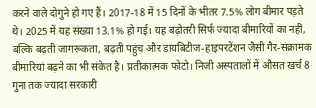करने वाले दोगुने हो गए हैं। 2017-18 में 15 दिनों के भीतर 7.5% लोग बीमार पड़ते थे। 2025 में यह संख्या 13.1% हो गई। यह बढ़ोतरी सिर्फ ज्यादा बीमारियों का नहीं, बल्कि बढ़ती जागरूकता, बढ़ती पहुंच और डायबिटीज-हाइपरटेंशन जैसी गैर-संक्रामक बीमारियां बढ़ने का भी संकेत है। प्रतीकात्मक फोटो। निजी अस्पतालों में औसत खर्च 8 गुना तक ज्यादा सरकारी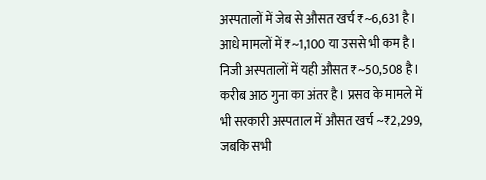अस्पतालों में जेब से औसत खर्च ₹~6,631 है। आधे मामलों में ₹~1,100 या उससे भी कम है। निजी अस्पतालों में यही औसत ₹~50,508 है। करीब आठ गुना का अंतर है। प्रसव के मामले में भी सरकारी अस्पताल में औसत खर्च ~₹2,299, जबकि सभी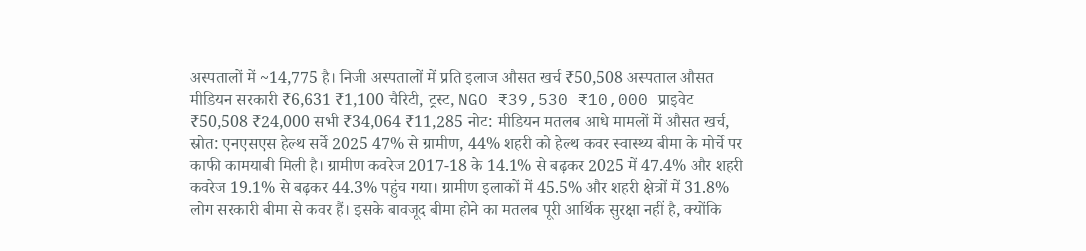अस्पतालों में ~14,775 है। निजी अस्पतालों में प्रति इलाज औसत खर्च ₹50,508 अस्पताल औसत मीडियन सरकारी ₹6,631 ₹1,100 चैरिटी, ट्रस्ट, NGO ₹39,530 ₹10,000 प्राइवेट ₹50,508 ₹24,000 सभी ₹34,064 ₹11,285 नोट: मीडियन मतलब आधे मामलों में औसत खर्च, स्रोत: एनएसएस हेल्थ सर्वे 2025 47% से ग्रामीण, 44% शहरी को हेल्थ कवर स्वास्थ्य बीमा के मोर्चे पर काफी कामयाबी मिली है। ग्रामीण कवरेज 2017-18 के 14.1% से बढ़कर 2025 में 47.4% और शहरी कवरेज 19.1% से बढ़कर 44.3% पहुंच गया। ग्रामीण इलाकों में 45.5% और शहरी क्षेत्रों में 31.8% लोग सरकारी बीमा से कवर हैं। इसके बावजूद बीमा होने का मतलब पूरी आर्थिक सुरक्षा नहीं है, क्योंकि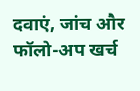दवाएं, जांच और फॉलो-अप खर्च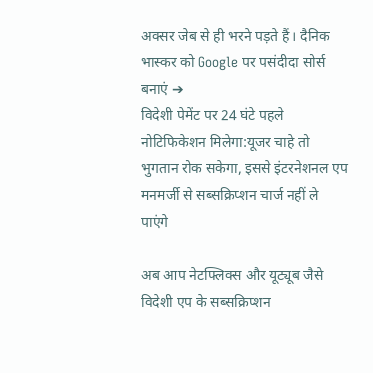अक्सर जेब से ही भरने पड़ते हैं। दैनिक भास्कर को Google पर पसंदीदा सोर्स बनाएं ➔
विदेशी पेमेंट पर 24 घंटे पहले नोटिफिकेशन मिलेगा:यूजर चाहे तो भुगतान रोक सकेगा, इससे इंटरनेशनल एप मनमर्जी से सब्सक्रिप्शन चार्ज नहीं ले पाएंगे

अब आप नेटफ्लिक्स और यूट्यूब जैसे विदेशी एप के सब्सक्रिप्शन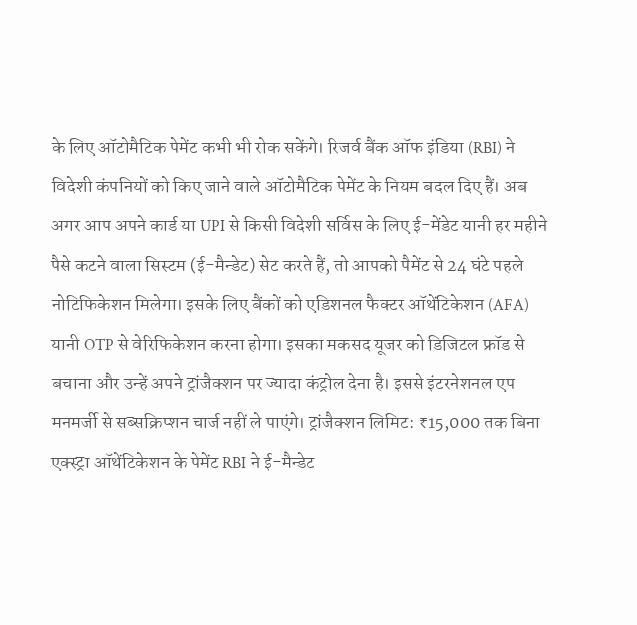के लिए ऑटोमैटिक पेमेंट कभी भी रोक सकेंगे। रिजर्व बैंक ऑफ इंडिया (RBI) ने विदेशी कंपनियों को किए जाने वाले ऑटोमैटिक पेमेंट के नियम बदल दिए हैं। अब अगर आप अपने कार्ड या UPI से किसी विदेशी सर्विस के लिए ई-मेंडेट यानी हर महीने पैसे कटने वाला सिस्टम (ई-मैन्डेट) सेट करते हैं, तो आपको पैमेंट से 24 घंटे पहले नोटिफिकेशन मिलेगा। इसके लिए बैंकों को एडिशनल फैक्टर ऑथेंटिकेशन (AFA) यानी OTP से वेरिफिकेशन करना होगा। इसका मकसद यूजर को डिजिटल फ्रॉड से बचाना और उन्हें अपने ट्रांजैक्शन पर ज्यादा कंट्रोल देना है। इससे इंटरनेशनल एप मनमर्जी से सब्सक्रिप्शन चार्ज नहीं ले पाएंगे। ट्रांजैक्शन लिमिट: ₹15,000 तक बिना एक्स्ट्रा ऑथेंटिकेशन के पेमेंट RBI ने ई-मैन्डेट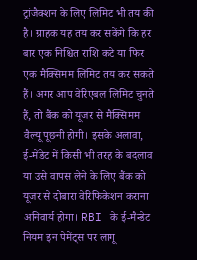ट्रांजैक्शन के लिए लिमिट भी तय की है। ग्राहक यह तय कर सकेंगे कि हर बार एक निश्चित राशि कटे या फिर एक मैक्सिमम लिमिट तय कर सकते हैं। अगर आप वेरिएबल लिमिट चुनते हैं, तो बैंक को यूजर से मैक्सिमम वैल्यू पूछनी होगी। इसके अलावा, ई-मेंडेट में किसी भी तरह के बदलाव या उसे वापस लेने के लिए बैंक को यूजर से दोबारा वेरिफिकेशन कराना अनिवार्य होगा। RBI के ई-मैन्डेट नियम इन पेमेंट्स पर लागू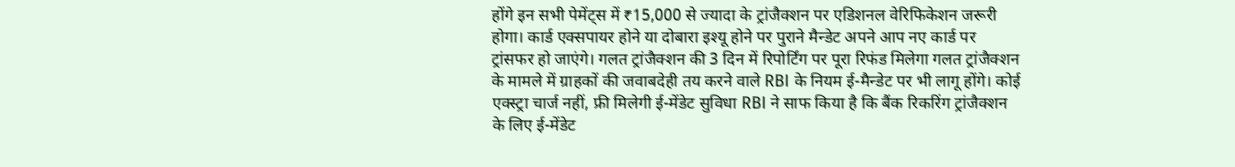होंगे इन सभी पेमेंट्स में ₹15,000 से ज्यादा के ट्रांजैक्शन पर एडिशनल वेरिफिकेशन जरूरी होगा। कार्ड एक्सपायर होने या दोबारा इश्यू होने पर पुराने मैन्डेट अपने आप नए कार्ड पर ट्रांसफर हो जाएंगे। गलत ट्रांजैक्शन की 3 दिन में रिपोर्टिंग पर पूरा रिफंड मिलेगा गलत ट्रांजैक्शन के मामले में ग्राहकों की जवाबदेही तय करने वाले RBI के नियम ई-मैन्डेट पर भी लागू होंगे। कोई एक्स्ट्रा चार्ज नहीं, फ्री मिलेगी ई-मेंडेट सुविधा RBI ने साफ किया है कि बैंक रिकरिंग ट्रांजैक्शन के लिए ई-मेंडेट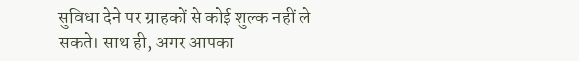सुविधा देने पर ग्राहकों से कोई शुल्क नहीं ले सकते। साथ ही, अगर आपका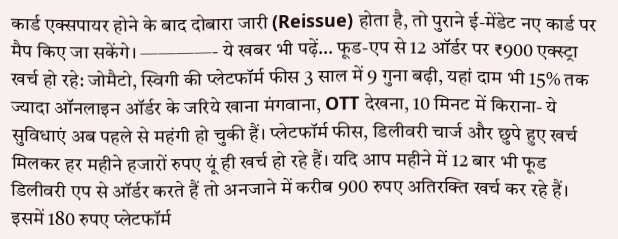कार्ड एक्सपायर होने के बाद दोबारा जारी (Reissue) होता है, तो पुराने ई-मेंडेट नए कार्ड पर मैप किए जा सकेंगे। ————- ये खबर भी पढ़ें… फूड-एप से 12 ऑर्डर पर ₹900 एक्स्ट्रा खर्च हो रहे: जोमैटो, स्विगी की प्लेटफॉर्म फीस 3 साल में 9 गुना बढ़ी, यहां दाम भी 15% तक ज्यादा ऑनलाइन ऑर्डर के जरिये खाना मंगवाना, OTT देखना, 10 मिनट में किराना- ये सुविधाएं अब पहले से महंगी हो चुकी हैं। प्लेटफॉर्म फीस, डिलीवरी चार्ज और छुपे हुए खर्च मिलकर हर महीने हजारों रुपए यूं ही खर्च हो रहे हैं। यदि आप महीने में 12 बार भी फूड डिलीवरी एप से ऑर्डर करते हैं तो अनजाने में करीब 900 रुपए अतिरक्ति खर्च कर रहे हैं। इसमें 180 रुपए प्लेटफॉर्म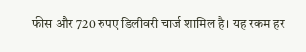फीस और 720 रुपए डिलीवरी चार्ज शामिल है। यह रकम हर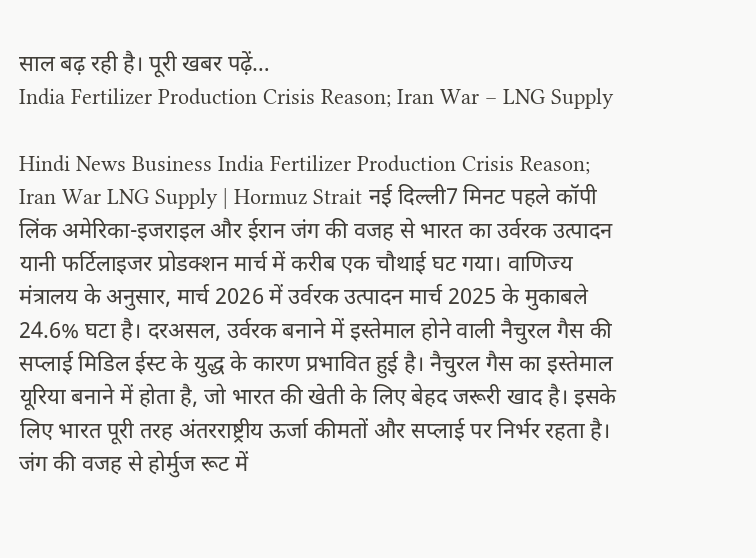साल बढ़ रही है। पूरी खबर पढ़ें…
India Fertilizer Production Crisis Reason; Iran War – LNG Supply

Hindi News Business India Fertilizer Production Crisis Reason; Iran War LNG Supply | Hormuz Strait नई दिल्ली7 मिनट पहले कॉपी लिंक अमेरिका-इजराइल और ईरान जंग की वजह से भारत का उर्वरक उत्पादन यानी फर्टिलाइजर प्रोडक्शन मार्च में करीब एक चौथाई घट गया। वाणिज्य मंत्रालय के अनुसार, मार्च 2026 में उर्वरक उत्पादन मार्च 2025 के मुकाबले 24.6% घटा है। दरअसल, उर्वरक बनाने में इस्तेमाल होने वाली नैचुरल गैस की सप्लाई मिडिल ईस्ट के युद्ध के कारण प्रभावित हुई है। नैचुरल गैस का इस्तेमाल यूरिया बनाने में होता है, जो भारत की खेती के लिए बेहद जरूरी खाद है। इसके लिए भारत पूरी तरह अंतरराष्ट्रीय ऊर्जा कीमतों और सप्लाई पर निर्भर रहता है। जंग की वजह से होर्मुज रूट में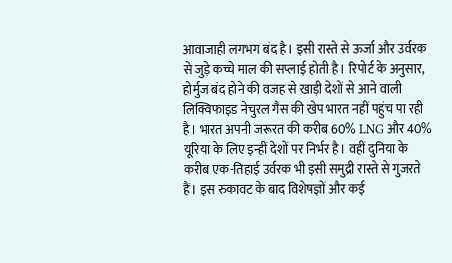आवाजाही लगभग बंद है। इसी रास्ते से ऊर्जा और उर्वरक से जुड़े कच्चे माल की सप्लाई होती है। रिपोर्ट के अनुसार, होर्मुज बंद होने की वजह से खाड़ी देशों से आने वाली लिक्विफाइड नेचुरल गैस की खेप भारत नहीं पहुंच पा रही है। भारत अपनी जरूरत की करीब 60% LNG और 40% यूरिया के लिए इन्हीं देशों पर निर्भर है। वहीं दुनिया के करीब एक-तिहाई उर्वरक भी इसी समुद्री रास्ते से गुजरते हैं। इस रुकावट के बाद विशेषज्ञों और कई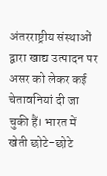अंतरराष्ट्रीय संस्थाओं द्वारा खाद्य उत्पादन पर असर को लेकर कई चेतावनियां दी जा चुकी हैं। भारत में खेती छोटे-छोटे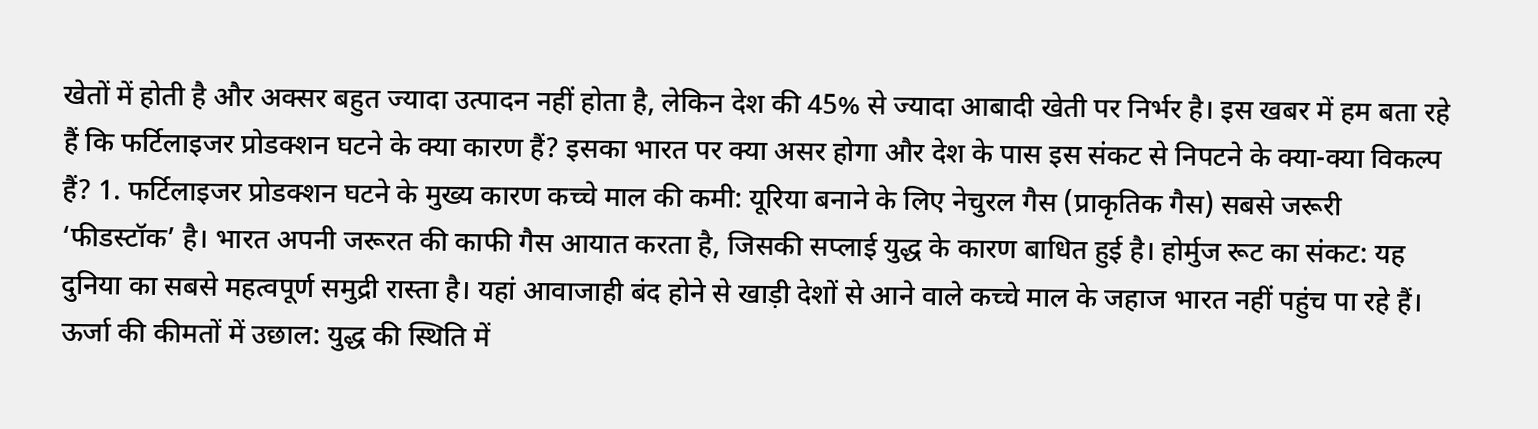खेतों में होती है और अक्सर बहुत ज्यादा उत्पादन नहीं होता है, लेकिन देश की 45% से ज्यादा आबादी खेती पर निर्भर है। इस खबर में हम बता रहे हैं कि फर्टिलाइजर प्रोडक्शन घटने के क्या कारण हैं? इसका भारत पर क्या असर होगा और देश के पास इस संकट से निपटने के क्या-क्या विकल्प हैं? 1. फर्टिलाइजर प्रोडक्शन घटने के मुख्य कारण कच्चे माल की कमी: यूरिया बनाने के लिए नेचुरल गैस (प्राकृतिक गैस) सबसे जरूरी ‘फीडस्टॉक’ है। भारत अपनी जरूरत की काफी गैस आयात करता है, जिसकी सप्लाई युद्ध के कारण बाधित हुई है। होर्मुज रूट का संकट: यह दुनिया का सबसे महत्वपूर्ण समुद्री रास्ता है। यहां आवाजाही बंद होने से खाड़ी देशों से आने वाले कच्चे माल के जहाज भारत नहीं पहुंच पा रहे हैं। ऊर्जा की कीमतों में उछाल: युद्ध की स्थिति में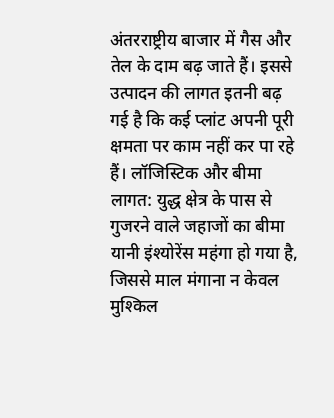अंतरराष्ट्रीय बाजार में गैस और तेल के दाम बढ़ जाते हैं। इससे उत्पादन की लागत इतनी बढ़ गई है कि कई प्लांट अपनी पूरी क्षमता पर काम नहीं कर पा रहे हैं। लॉजिस्टिक और बीमा लागत: युद्ध क्षेत्र के पास से गुजरने वाले जहाजों का बीमा यानी इंश्योरेंस महंगा हो गया है, जिससे माल मंगाना न केवल मुश्किल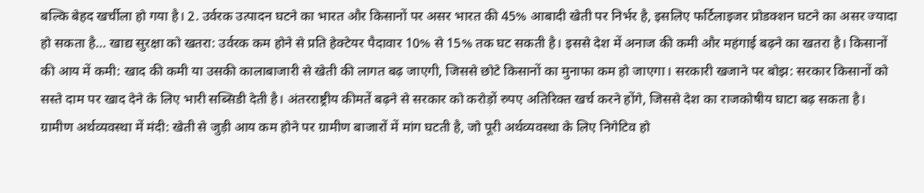बल्कि बेहद खर्चीला हो गया है। 2. उर्वरक उत्पादन घटने का भारत और किसानों पर असर भारत की 45% आबादी खेती पर निर्भर है, इसलिए फर्टिलाइजर प्रोडक्शन घटने का असर ज्यादा हो सकता है… खाद्य सुरक्षा को खतरा: उर्वरक कम होने से प्रति हेक्टेयर पैदावार 10% से 15% तक घट सकती है। इससे देश में अनाज की कमी और महंगाई बढ़ने का खतरा है। किसानों की आय में कमी: खाद की कमी या उसकी कालाबाजारी से खेती की लागत बढ़ जाएगी, जिससे छोटे किसानों का मुनाफा कम हो जाएगा। सरकारी खजाने पर बोझ: सरकार किसानों को सस्ते दाम पर खाद देने के लिए भारी सब्सिडी देती है। अंतरराष्ट्रीय कीमतें बढ़ने से सरकार को करोड़ों रुपए अतिरिक्त खर्च करने होंगे, जिससे देश का राजकोषीय घाटा बढ़ सकता है। ग्रामीण अर्थव्यवस्था में मंदी: खेती से जुड़ी आय कम होने पर ग्रामीण बाजारों में मांग घटती है, जो पूरी अर्थव्यवस्था के लिए निगेटिव हो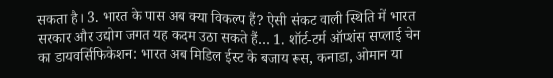सकता है। 3. भारत के पास अब क्या विकल्प हैं? ऐसी संकट वाली स्थिति में भारत सरकार और उद्योग जगत यह कदम उठा सकते हैं… 1. शॉर्ट-टर्म ऑप्शंस सप्लाई चेन का डायवर्सिफिकेशन: भारत अब मिडिल ईस्ट के बजाय रूस, कनाडा, ओमान या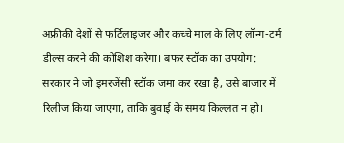अफ्रीकी देशों से फर्टिलाइजर और कच्चे माल के लिए लॉन्ग-टर्म डील्स करने की कोशिश करेगा। बफर स्टॉक का उपयोग: सरकार ने जो इमरजेंसी स्टॉक जमा कर रखा है, उसे बाजार में रिलीज किया जाएगा, ताकि बुवाई के समय किल्लत न हो।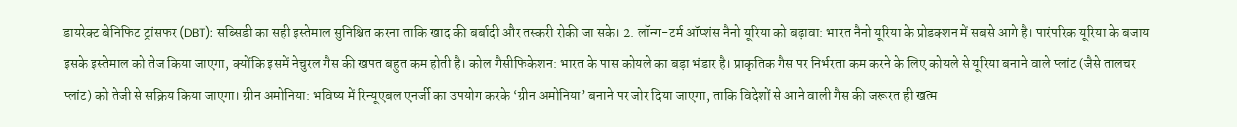डायरेक्ट बेनिफिट ट्रांसफर (DBT): सब्सिडी का सही इस्तेमाल सुनिश्चित करना ताकि खाद की बर्बादी और तस्करी रोकी जा सके। 2. लॉन्ग-टर्म ऑप्शंस नैनो यूरिया को बढ़ावा: भारत नैनो यूरिया के प्रोडक्शन में सबसे आगे है। पारंपरिक यूरिया के बजाय इसके इस्तेमाल को तेज किया जाएगा, क्योंकि इसमें नेचुरल गैस की खपत बहुत कम होती है। कोल गैसीफिकेशन: भारत के पास कोयले का बड़ा भंडार है। प्राकृतिक गैस पर निर्भरता कम करने के लिए कोयले से यूरिया बनाने वाले प्लांट (जैसे तालचर प्लांट) को तेजी से सक्रिय किया जाएगा। ग्रीन अमोनिया: भविष्य में रिन्यूएबल एनर्जी का उपयोग करके ‘ग्रीन अमोनिया’ बनाने पर जोर दिया जाएगा, ताकि विदेशों से आने वाली गैस की जरूरत ही खत्म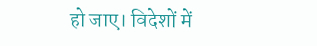हो जाए। विदेशों में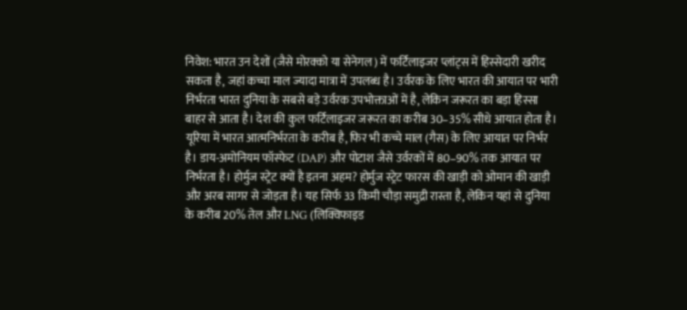निवेश: भारत उन देशों (जैसे मोरक्को या सेनेगल) में फर्टिलाइजर प्लांट्स में हिस्सेदारी खरीद सकता है, जहां कच्चा माल ज्यादा मात्रा में उपलब्ध है। उर्वरक के लिए भारत की आयात पर भारी निर्भरता भारत दुनिया के सबसे बड़े उर्वरक उपभोक्ताओं में है, लेकिन जरूरत का बड़ा हिस्सा बाहर से आता है। देश की कुल फर्टिलाइजर जरूरत का करीब 30–35% सीधे आयात होता है। यूरिया में भारत आत्मनिर्भरता के करीब है, फिर भी कच्चे माल (गैस) के लिए आयात पर निर्भर है। डाय-अमोनियम फॉस्फेट (DAP) और पोटाश जैसे उर्वरकों में 80–90% तक आयात पर निर्भरता है। होर्मुज स्ट्रेट क्यों है इतना अहम? होर्मुज स्ट्रेट फारस की खाड़ी को ओमान की खाड़ी और अरब सागर से जोड़ता है। यह सिर्फ 33 किमी चौड़ा समुद्री रास्ता है, लेकिन यहां से दुनिया के करीब 20% तेल और LNG (लिक्विफाइड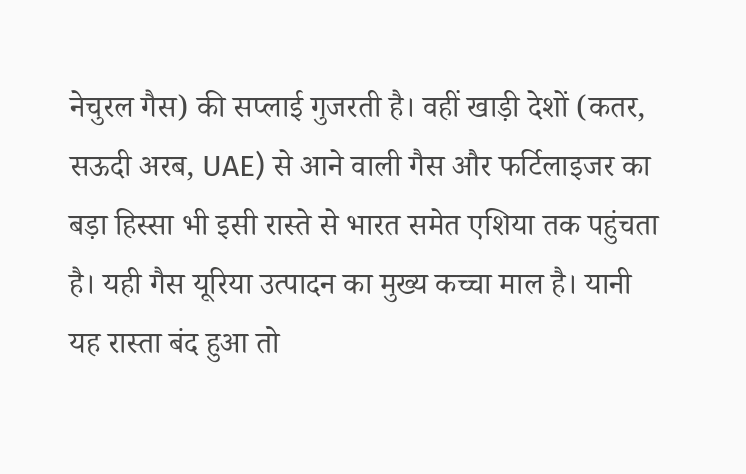नेचुरल गैस) की सप्लाई गुजरती है। वहीं खाड़ी देशों (कतर, सऊदी अरब, UAE) से आने वाली गैस और फर्टिलाइजर का बड़ा हिस्सा भी इसी रास्ते से भारत समेत एशिया तक पहुंचता है। यही गैस यूरिया उत्पादन का मुख्य कच्चा माल है। यानी यह रास्ता बंद हुआ तो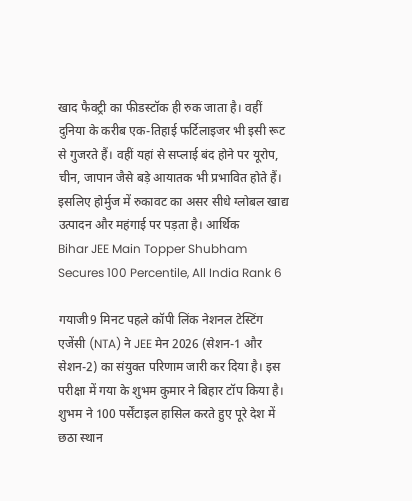खाद फैक्ट्री का फीडस्टॉक ही रुक जाता है। वहीं दुनिया के करीब एक-तिहाई फर्टिलाइजर भी इसी रूट से गुजरते हैं। वहीं यहां से सप्लाई बंद होने पर यूरोप, चीन, जापान जैसे बड़े आयातक भी प्रभावित होते हैं। इसलिए होर्मुज में रुकावट का असर सीधे ग्लोबल खाद्य उत्पादन और महंगाई पर पड़ता है। आर्थिक
Bihar JEE Main Topper Shubham Secures 100 Percentile, All India Rank 6

गयाजी9 मिनट पहले कॉपी लिंक नेशनल टेस्टिंग एजेंसी (NTA) ने JEE मेन 2026 (सेशन-1 और सेशन-2) का संयुक्त परिणाम जारी कर दिया है। इस परीक्षा में गया के शुभम कुमार ने बिहार टॉप किया है। शुभम ने 100 पर्सेंटाइल हासिल करते हुए पूरे देश में छठा स्थान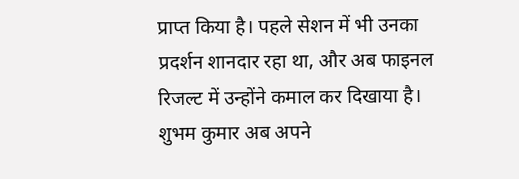प्राप्त किया है। पहले सेशन में भी उनका प्रदर्शन शानदार रहा था, और अब फाइनल रिजल्ट में उन्होंने कमाल कर दिखाया है। शुभम कुमार अब अपने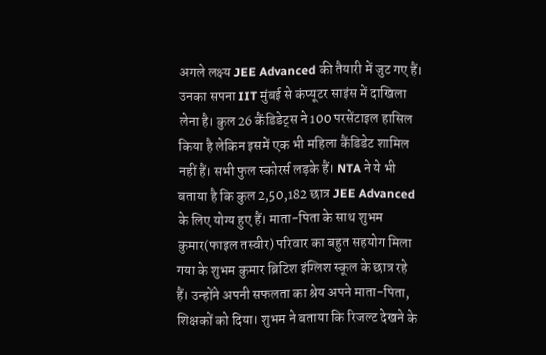अगले लक्ष्य JEE Advanced की तैयारी में जुट गए हैं। उनका सपना IIT मुंबई से कंप्यूटर साइंस में दाखिला लेना है। कुल 26 कैंडिडेट्स ने 100 परसेंटाइल हासिल किया है लेकिन इसमें एक भी महिला कैंडिडेट शामिल नहीं हैं। सभी फुल स्कोरर्स लड़के हैं। NTA ने ये भी बताया है कि कुल 2,50,182 छात्र JEE Advanced के लिए योग्य हुए हैं। माता-पिता के साथ शुभम कुमार(फाइल तस्वीर) परिवार का बहुत सहयोग मिला गया के शुभम कुमार ब्रिटिश इंग्लिश स्कूल के छात्र रहे हैं। उन्होंने अपनी सफलता का श्रेय अपने माता-पिता, शिक्षकों को दिया। शुभम ने बताया कि रिजल्ट देखने के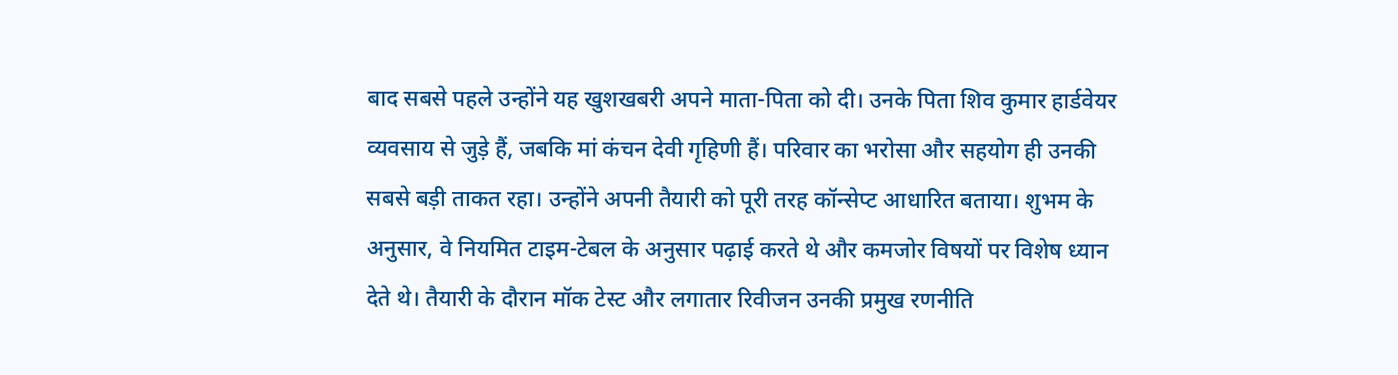बाद सबसे पहले उन्होंने यह खुशखबरी अपने माता-पिता को दी। उनके पिता शिव कुमार हार्डवेयर व्यवसाय से जुड़े हैं, जबकि मां कंचन देवी गृहिणी हैं। परिवार का भरोसा और सहयोग ही उनकी सबसे बड़ी ताकत रहा। उन्होंने अपनी तैयारी को पूरी तरह कॉन्सेप्ट आधारित बताया। शुभम के अनुसार, वे नियमित टाइम-टेबल के अनुसार पढ़ाई करते थे और कमजोर विषयों पर विशेष ध्यान देते थे। तैयारी के दौरान मॉक टेस्ट और लगातार रिवीजन उनकी प्रमुख रणनीति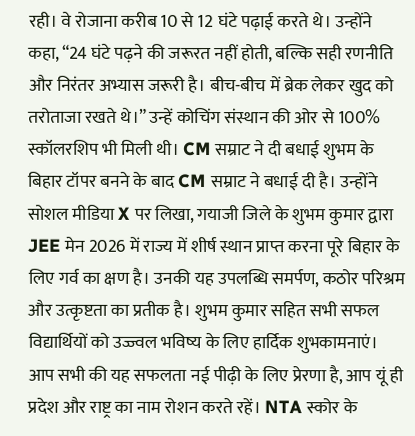रही। वे रोजाना करीब 10 से 12 घंटे पढ़ाई करते थे। उन्होंने कहा, “24 घंटे पढ़ने की जरूरत नहीं होती, बल्कि सही रणनीति और निरंतर अभ्यास जरूरी है। बीच-बीच में ब्रेक लेकर खुद को तरोताजा रखते थे।” उन्हें कोचिंग संस्थान की ओर से 100% स्कॉलरशिप भी मिली थी। CM सम्राट ने दी बधाई शुभम के बिहार टॉपर बनने के बाद CM सम्राट ने बधाई दी है। उन्होंने सोशल मीडिया X पर लिखा, गयाजी जिले के शुभम कुमार द्वारा JEE मेन 2026 में राज्य में शीर्ष स्थान प्राप्त करना पूरे बिहार के लिए गर्व का क्षण है। उनकी यह उपलब्धि समर्पण, कठोर परिश्रम और उत्कृष्टता का प्रतीक है। शुभम कुमार सहित सभी सफल विद्यार्थियों को उज्ज्वल भविष्य के लिए हार्दिक शुभकामनाएं। आप सभी की यह सफलता नई पीढ़ी के लिए प्रेरणा है, आप यूं ही प्रदेश और राष्ट्र का नाम रोशन करते रहें। NTA स्कोर के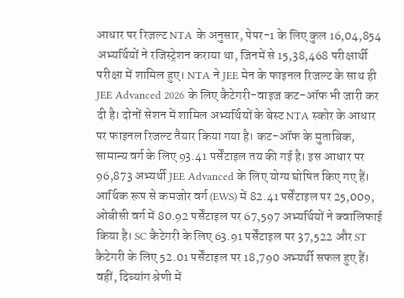आधार पर रिजल्ट NTA के अनुसार, पेपर-1 के लिए कुल 16,04,854 अभ्यर्थियों ने रजिस्ट्रेशन कराया था, जिनमें से 15,38,468 परीक्षार्थी परीक्षा में शामिल हुए। NTA ने JEE मेन के फाइनल रिजल्ट के साथ ही JEE Advanced 2026 के लिए कैटेगरी-वाइज कट-ऑफ भी जारी कर दी है। दोनों सेशन में शामिल अभ्यर्थियों के बेस्ट NTA स्कोर के आधार पर फाइनल रिजल्ट तैयार किया गया है। कट-ऑफ के मुताबिक, सामान्य वर्ग के लिए 93.41 पर्सेंटाइल तय की गई है। इस आधार पर 96,873 अभ्यर्थी JEE Advanced के लिए योग्य घोषित किए गए हैं। आर्थिक रूप से कमजोर वर्ग (EWS) में 82.41 पर्सेंटाइल पर 25,009, ओबीसी वर्ग में 80.92 पर्सेंटाइल पर 67,597 अभ्यर्थियों ने क्वालिफाई किया है। SC कैटेगरी के लिए 63.91 पर्सेंटाइल पर 37,522 और ST कैटेगरी के लिए 52.01 पर्सेंटाइल पर 18,790 अभ्यर्थी सफल हुए हैं। वहीं, दिव्यांग श्रेणी में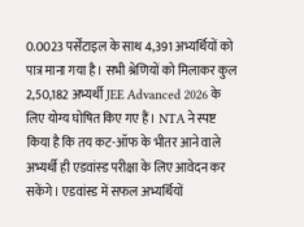0.0023 पर्सेंटाइल के साथ 4,391 अभ्यर्थियों को पात्र माना गया है। सभी श्रेणियों को मिलाकर कुल 2,50,182 अभ्यर्थी JEE Advanced 2026 के लिए योग्य घोषित किए गए हैं। NTA ने स्पष्ट किया है कि तय कट-ऑफ के भीतर आने वाले अभ्यर्थी ही एडवांस्ड परीक्षा के लिए आवेदन कर सकेंगे। एडवांस्ड में सफल अभ्यर्थियों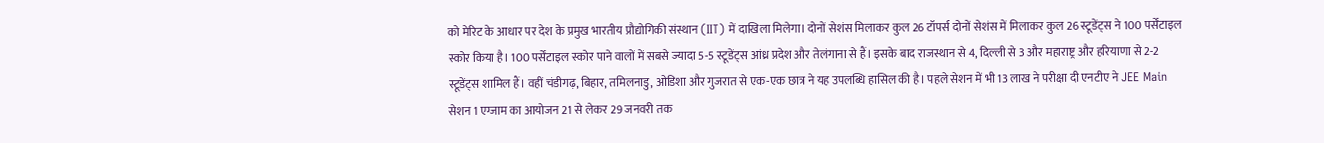को मेरिट के आधार पर देश के प्रमुख भारतीय प्रौद्योगिकी संस्थान (IIT) में दाखिला मिलेगा। दोनों सेशंस मिलाकर कुल 26 टॉपर्स दोनों सेशंस में मिलाकर कुल 26 स्टूडेंट्स ने 100 पर्सेंटाइल स्कोर किया है। 100 पर्सेंटाइल स्कोर पाने वालों में सबसे ज्यादा 5-5 स्टूडेंट्स आंध्र प्रदेश और तेलंगाना से हैं। इसके बाद राजस्थान से 4, दिल्ली से 3 और महाराष्ट्र और हरियाणा से 2-2 स्टूडेंट्स शामिल हैं। वहीं चंडीगढ़, बिहार, तमिलनाडु, ओडिशा और गुजरात से एक-एक छात्र ने यह उपलब्धि हासिल की है। पहले सेशन में भी 13 लाख ने परीक्षा दी एनटीए ने JEE Main सेशन 1 एग्जाम का आयोजन 21 से लेकर 29 जनवरी तक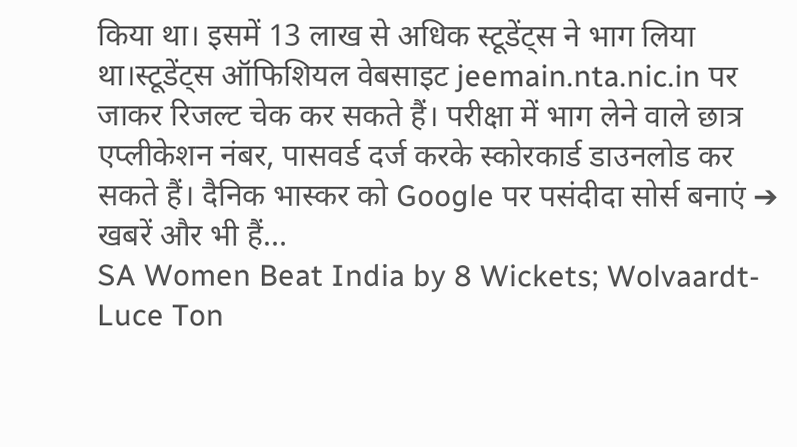किया था। इसमें 13 लाख से अधिक स्टूडेंट्स ने भाग लिया था।स्टूडेंट्स ऑफिशियल वेबसाइट jeemain.nta.nic.in पर जाकर रिजल्ट चेक कर सकते हैं। परीक्षा में भाग लेने वाले छात्र एप्लीकेशन नंबर, पासवर्ड दर्ज करके स्कोरकार्ड डाउनलोड कर सकते हैं। दैनिक भास्कर को Google पर पसंदीदा सोर्स बनाएं ➔ खबरें और भी हैं…
SA Women Beat India by 8 Wickets; Wolvaardt-Luce Ton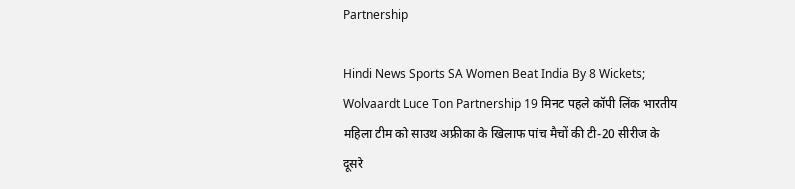Partnership

Hindi News Sports SA Women Beat India By 8 Wickets; Wolvaardt Luce Ton Partnership 19 मिनट पहले कॉपी लिंक भारतीय महिला टीम को साउथ अफ्रीका के खिलाफ पांच मैचों की टी-20 सीरीज के दूसरे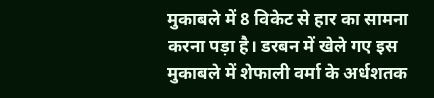मुकाबले में 8 विकेट से हार का सामना करना पड़ा है। डरबन में खेले गए इस मुकाबले में शेफाली वर्मा के अर्धशतक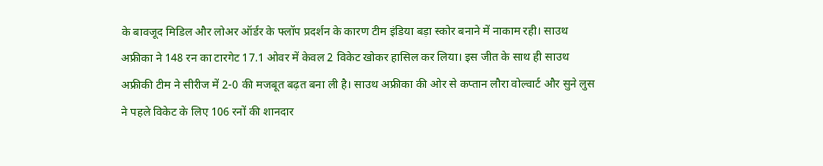के बावजूद मिडिल और लोअर ऑर्डर के फ्लॉप प्रदर्शन के कारण टीम इंडिया बड़ा स्कोर बनाने में नाकाम रही। साउथ अफ्रीका ने 148 रन का टारगेट 17.1 ओवर में केवल 2 विकेट खोकर हासिल कर लिया। इस जीत के साथ ही साउथ अफ्रीकी टीम ने सीरीज में 2-0 की मजबूत बढ़त बना ली है। साउथ अफ्रीका की ओर से कप्तान लौरा वोल्वार्ट और सुने लुस ने पहले विकेट के लिए 106 रनों की शानदार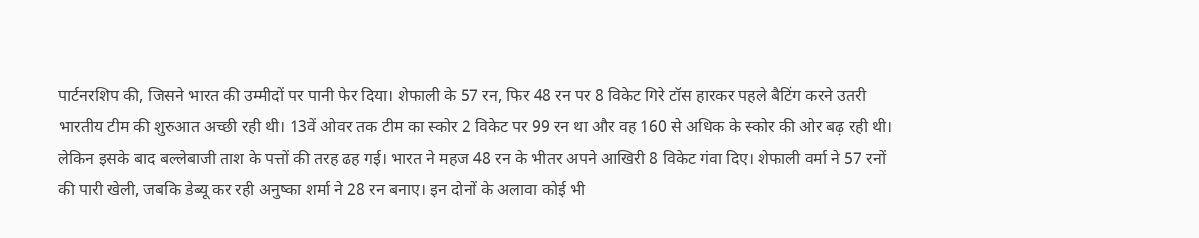पार्टनरशिप की, जिसने भारत की उम्मीदों पर पानी फेर दिया। शेफाली के 57 रन, फिर 48 रन पर 8 विकेट गिरे टॉस हारकर पहले बैटिंग करने उतरी भारतीय टीम की शुरुआत अच्छी रही थी। 13वें ओवर तक टीम का स्कोर 2 विकेट पर 99 रन था और वह 160 से अधिक के स्कोर की ओर बढ़ रही थी। लेकिन इसके बाद बल्लेबाजी ताश के पत्तों की तरह ढह गई। भारत ने महज 48 रन के भीतर अपने आखिरी 8 विकेट गंवा दिए। शेफाली वर्मा ने 57 रनों की पारी खेली, जबकि डेब्यू कर रही अनुष्का शर्मा ने 28 रन बनाए। इन दोनों के अलावा कोई भी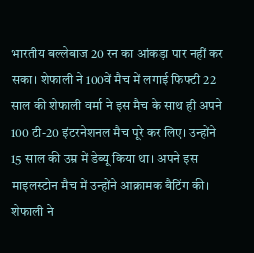भारतीय बल्लेबाज 20 रन का आंकड़ा पार नहीं कर सका। शेफाली ने 100वें मैच में लगाई फिफ्टी 22 साल की शेफाली वर्मा ने इस मैच के साथ ही अपने 100 टी-20 इंटरनेशनल मैच पूरे कर लिए। उन्होंने 15 साल की उम्र में डेब्यू किया था। अपने इस माइलस्टोन मैच में उन्होंने आक्रामक बैटिंग की। शेफाली ने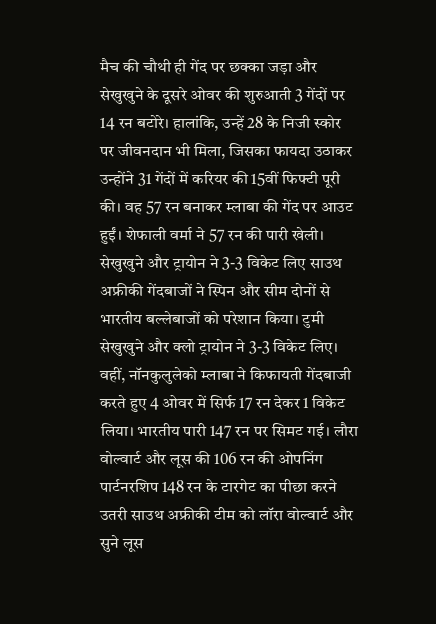मैच की चौथी ही गेंद पर छक्का जड़ा और सेखुखुने के दूसरे ओवर की शुरुआती 3 गेंदों पर 14 रन बटोरे। हालांकि, उन्हें 28 के निजी स्कोर पर जीवनदान भी मिला, जिसका फायदा उठाकर उन्होंने 31 गेंदों में करियर की 15वीं फिफ्टी पूरी की। वह 57 रन बनाकर म्लाबा की गेंद पर आउट हुईं। शेफाली वर्मा ने 57 रन की पारी खेली। सेखुखुने और ट्रायोन ने 3-3 विकेट लिए साउथ अफ्रीकी गेंदबाजों ने स्पिन और सीम दोनों से भारतीय बल्लेबाजों को परेशान किया। टुमी सेखुखुने और क्लो ट्रायोन ने 3-3 विकेट लिए। वहीं, नॉनकुलुलेको म्लाबा ने किफायती गेंदबाजी करते हुए 4 ओवर में सिर्फ 17 रन देकर 1 विकेट लिया। भारतीय पारी 147 रन पर सिमट गई। लौरा वोल्वार्ट और लूस की 106 रन की ओपनिंग पार्टनरशिप 148 रन के टारगेट का पीछा करने उतरी साउथ अफ्रीकी टीम को लॉरा वोल्वार्ट और सुने लूस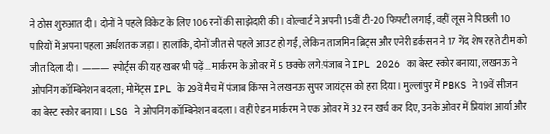ने ठोस शुरुआत दी। दोनों ने पहले विकेट के लिए 106 रनों की साझेदारी की। वोल्वार्ट ने अपनी 15वीं टी-20 फिफ्टी लगाई, वहीं लूस ने पिछली 10 पारियों में अपना पहला अर्धशतक जड़ा। हालांकि, दोनों जीत से पहले आउट हो गईं, लेकिन ताजमिन ब्रिट्स और एनेरी डर्कसन ने 17 गेंद शेष रहते टीम को जीत दिला दी। ——— स्पोर्ट्स की यह खबर भी पढ़ें… मार्करम के ओवर में 5 छक्के लगे:पंजाब ने IPL 2026 का बेस्ट स्कोर बनाया, लखनऊ ने ओपनिंग कॉम्बिनेशन बदला; मोमेंट्स IPL के 29वें मैच में पंजाब किंग्स ने लखनऊ सुपर जायंट्स को हरा दिया। मुल्लांपुर में PBKS ने 19वें सीजन का बेस्ट स्कोर बनाया। LSG ने ओपनिंग कॉम्बिनेशन बदला। वहीं ऐडन मार्करम ने एक ओवर में 32 रन खर्च कर दिए, उनके ओवर में प्रियांश आर्या और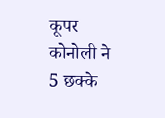कूपर कोनोली ने 5 छक्के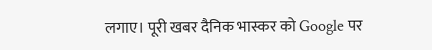लगाए। पूरी खबर दैनिक भास्कर को Google पर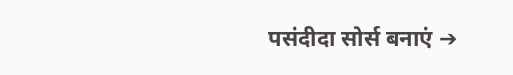पसंदीदा सोर्स बनाएं ➔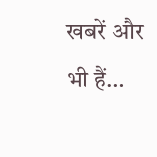खबरें और भी हैं…